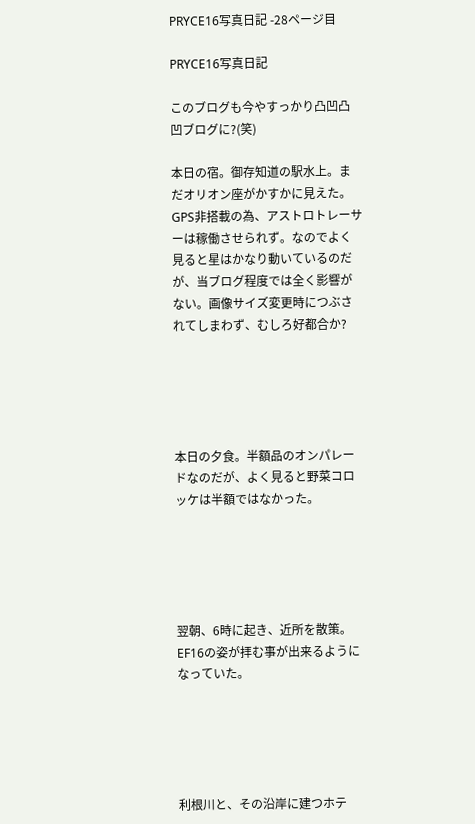PRYCE16写真日記 -28ページ目

PRYCE16写真日記

このブログも今やすっかり凸凹凸凹ブログに?(笑)

本日の宿。御存知道の駅水上。まだオリオン座がかすかに見えた。GPS非搭載の為、アストロトレーサーは稼働させられず。なのでよく見ると星はかなり動いているのだが、当ブログ程度では全く影響がない。画像サイズ変更時につぶされてしまわず、むしろ好都合か?





本日の夕食。半額品のオンパレードなのだが、よく見ると野菜コロッケは半額ではなかった。





翌朝、6時に起き、近所を散策。EF16の姿が拝む事が出来るようになっていた。





利根川と、その沿岸に建つホテ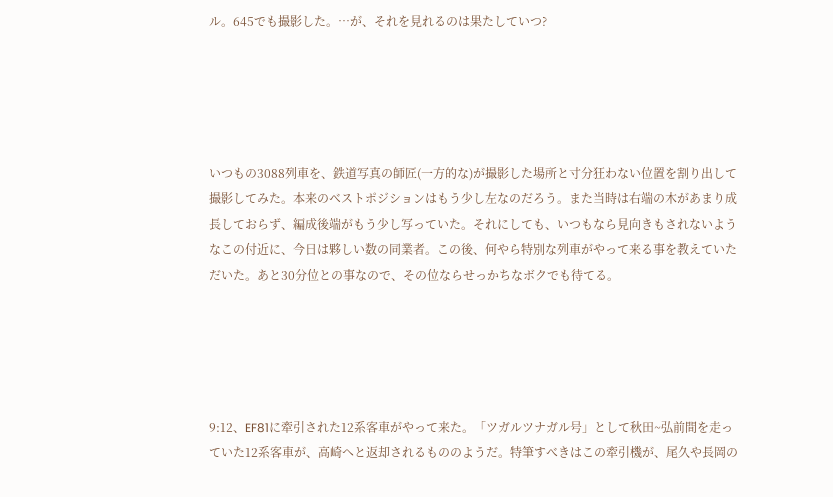ル。645でも撮影した。…が、それを見れるのは果たしていつ?





いつもの3088列車を、鉄道写真の師匠(一方的な)が撮影した場所と寸分狂わない位置を割り出して撮影してみた。本来のベストポジションはもう少し左なのだろう。また当時は右端の木があまり成長しておらず、編成後端がもう少し写っていた。それにしても、いつもなら見向きもされないようなこの付近に、今日は夥しい数の同業者。この後、何やら特別な列車がやって来る事を教えていただいた。あと30分位との事なので、その位ならせっかちなボクでも待てる。





9:12、EF81に牽引された12系客車がやって来た。「ツガルツナガル号」として秋田~弘前間を走っていた12系客車が、高崎へと返却されるもののようだ。特筆すべきはこの牽引機が、尾久や長岡の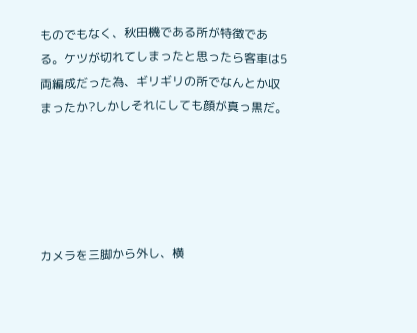ものでもなく、秋田機である所が特徴である。ケツが切れてしまったと思ったら客車は5両編成だった為、ギリギリの所でなんとか収まったか?しかしそれにしても顔が真っ黒だ。





カメラを三脚から外し、横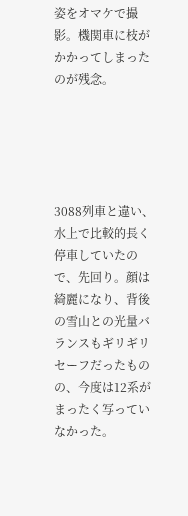姿をオマケで撮影。機関車に枝がかかってしまったのが残念。





3088列車と違い、水上で比較的長く停車していたので、先回り。顔は綺麗になり、背後の雪山との光量バランスもギリギリセーフだったものの、今度は12系がまったく写っていなかった。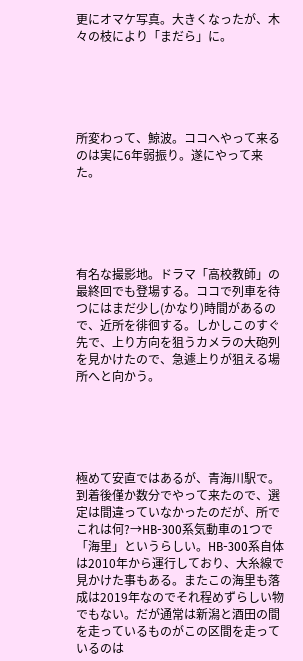更にオマケ写真。大きくなったが、木々の枝により「まだら」に。





所変わって、鯨波。ココへやって来るのは実に6年弱振り。遂にやって来た。





有名な撮影地。ドラマ「高校教師」の最終回でも登場する。ココで列車を待つにはまだ少し(かなり)時間があるので、近所を徘徊する。しかしこのすぐ先で、上り方向を狙うカメラの大砲列を見かけたので、急遽上りが狙える場所へと向かう。





極めて安直ではあるが、青海川駅で。到着後僅か数分でやって来たので、選定は間違っていなかったのだが、所でこれは何?→HB-300系気動車の1つで「海里」というらしい。HB-300系自体は2010年から運行しており、大糸線で見かけた事もある。またこの海里も落成は2019年なのでそれ程めずらしい物でもない。だが通常は新潟と酒田の間を走っているものがこの区間を走っているのは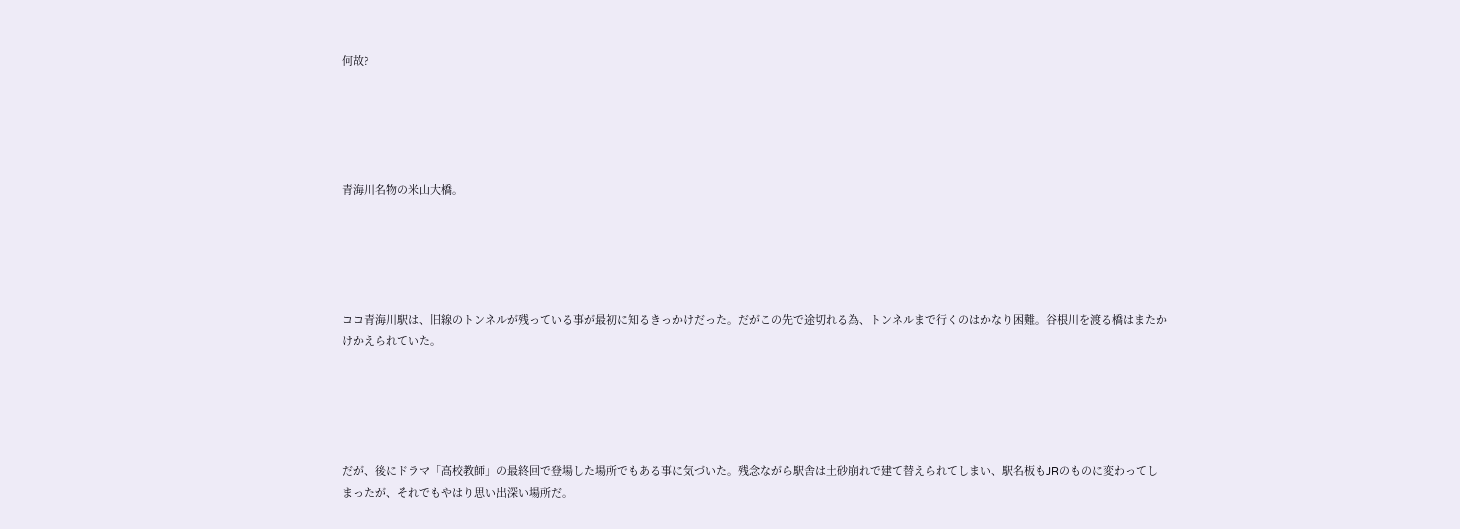何故?





青海川名物の米山大橋。





ココ青海川駅は、旧線のトンネルが残っている事が最初に知るきっかけだった。だがこの先で途切れる為、トンネルまで行くのはかなり困難。谷根川を渡る橋はまたかけかえられていた。





だが、後にドラマ「高校教師」の最終回で登場した場所でもある事に気づいた。残念ながら駅舎は土砂崩れで建て替えられてしまい、駅名板もJRのものに変わってしまったが、それでもやはり思い出深い場所だ。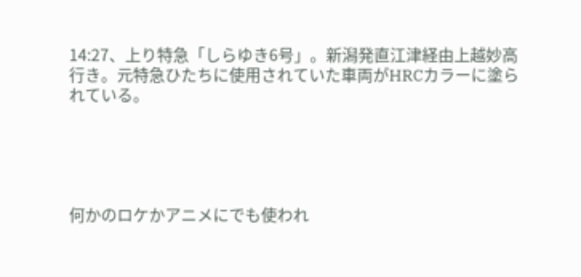14:27、上り特急「しらゆき6号」。新潟発直江津経由上越妙高行き。元特急ひたちに使用されていた車両がHRCカラーに塗られている。





何かのロケかアニメにでも使われ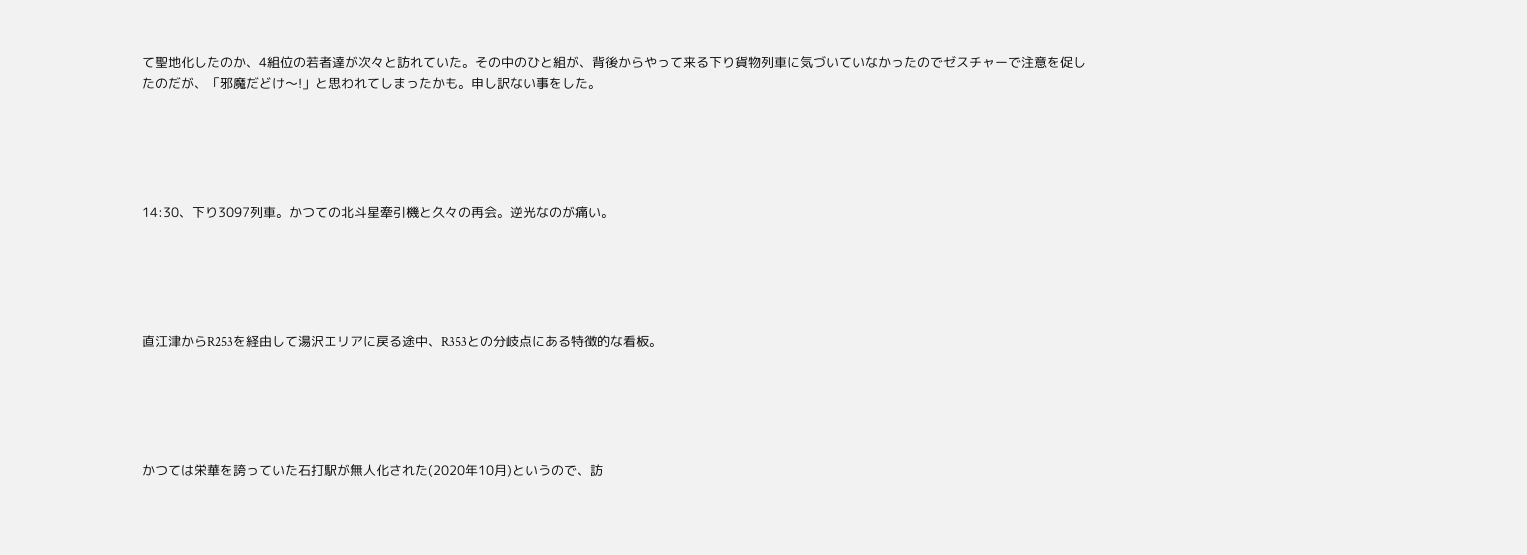て聖地化したのか、4組位の若者達が次々と訪れていた。その中のひと組が、背後からやって来る下り貨物列車に気づいていなかったのでゼスチャーで注意を促したのだが、「邪魔だどけ〜!」と思われてしまったかも。申し訳ない事をした。





14:30、下り3097列車。かつての北斗星牽引機と久々の再会。逆光なのが痛い。





直江津からR253を経由して湯沢エリアに戻る途中、R353との分岐点にある特徴的な看板。





かつては栄華を誇っていた石打駅が無人化された(2020年10月)というので、訪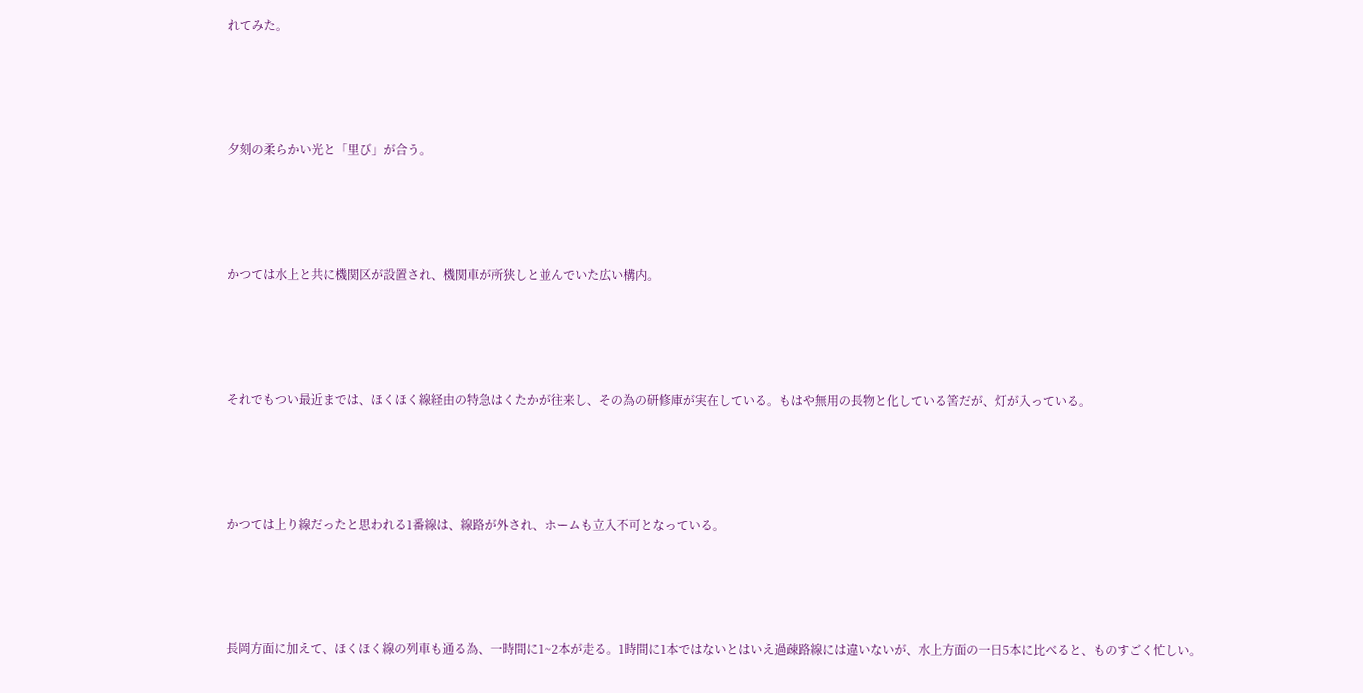れてみた。





夕刻の柔らかい光と「里び」が合う。





かつては水上と共に機関区が設置され、機関車が所狭しと並んでいた広い構内。





それでもつい最近までは、ほくほく線経由の特急はくたかが往来し、その為の研修庫が実在している。もはや無用の長物と化している筈だが、灯が入っている。





かつては上り線だったと思われる1番線は、線路が外され、ホームも立入不可となっている。





長岡方面に加えて、ほくほく線の列車も通る為、一時間に1~2本が走る。1時間に1本ではないとはいえ過疎路線には違いないが、水上方面の一日5本に比べると、ものすごく忙しい。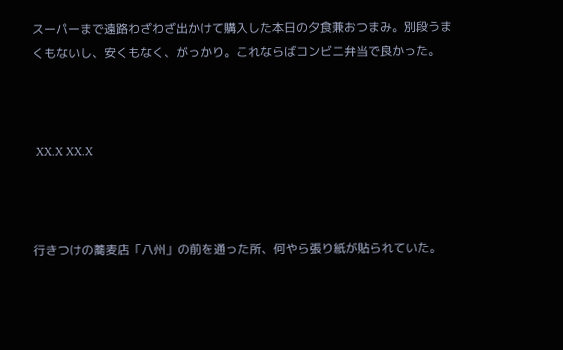スーパーまで遠路わざわざ出かけて購入した本日の夕食兼おつまみ。別段うまくもないし、安くもなく、がっかり。これならばコンビニ弁当で良かった。



 XX.X XX.X



行きつけの蕎麦店「八州」の前を通った所、何やら張り紙が貼られていた。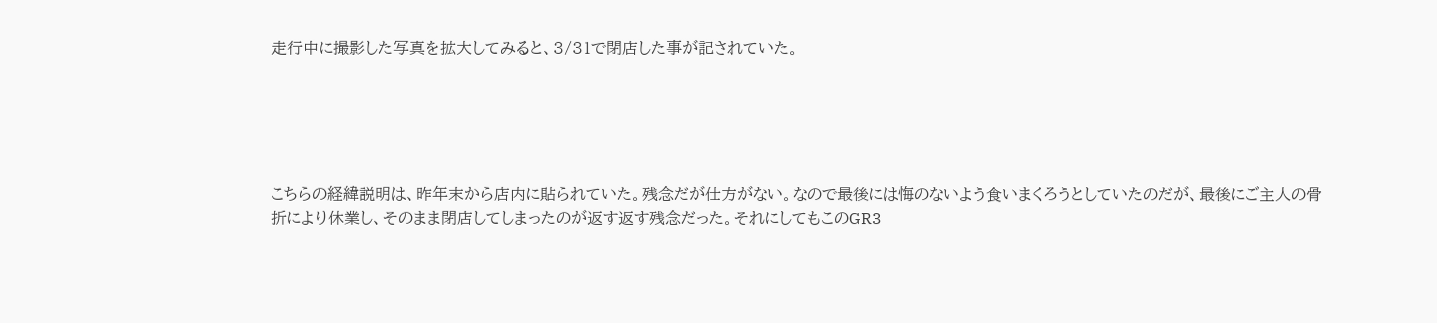走行中に撮影した写真を拡大してみると、3/31で閉店した事が記されていた。





こちらの経緯説明は、昨年末から店内に貼られていた。残念だが仕方がない。なので最後には悔のないよう食いまくろうとしていたのだが、最後にご主人の骨折により休業し、そのまま閉店してしまったのが返す返す残念だった。それにしてもこのGR3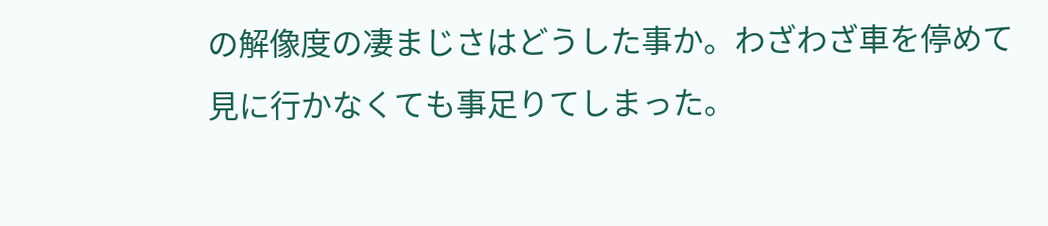の解像度の凄まじさはどうした事か。わざわざ車を停めて見に行かなくても事足りてしまった。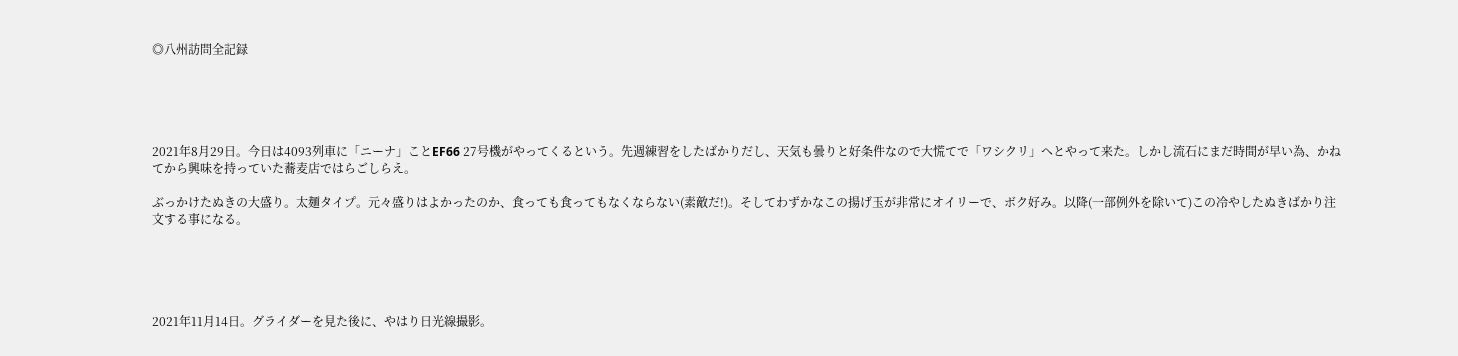◎八州訪問全記録





2021年8月29日。今日は4093列車に「ニーナ」ことEF66 27号機がやってくるという。先週練習をしたばかりだし、天気も曇りと好条件なので大慌てで「ワシクリ」へとやって来た。しかし流石にまだ時間が早い為、かねてから興味を持っていた蕎麦店ではらごしらえ。

ぶっかけたぬきの大盛り。太麺タイプ。元々盛りはよかったのか、食っても食ってもなくならない(素敵だ!)。そしてわずかなこの揚げ玉が非常にオイリーで、ボク好み。以降(一部例外を除いて)この冷やしたぬきばかり注文する事になる。





2021年11月14日。グライダーを見た後に、やはり日光線撮影。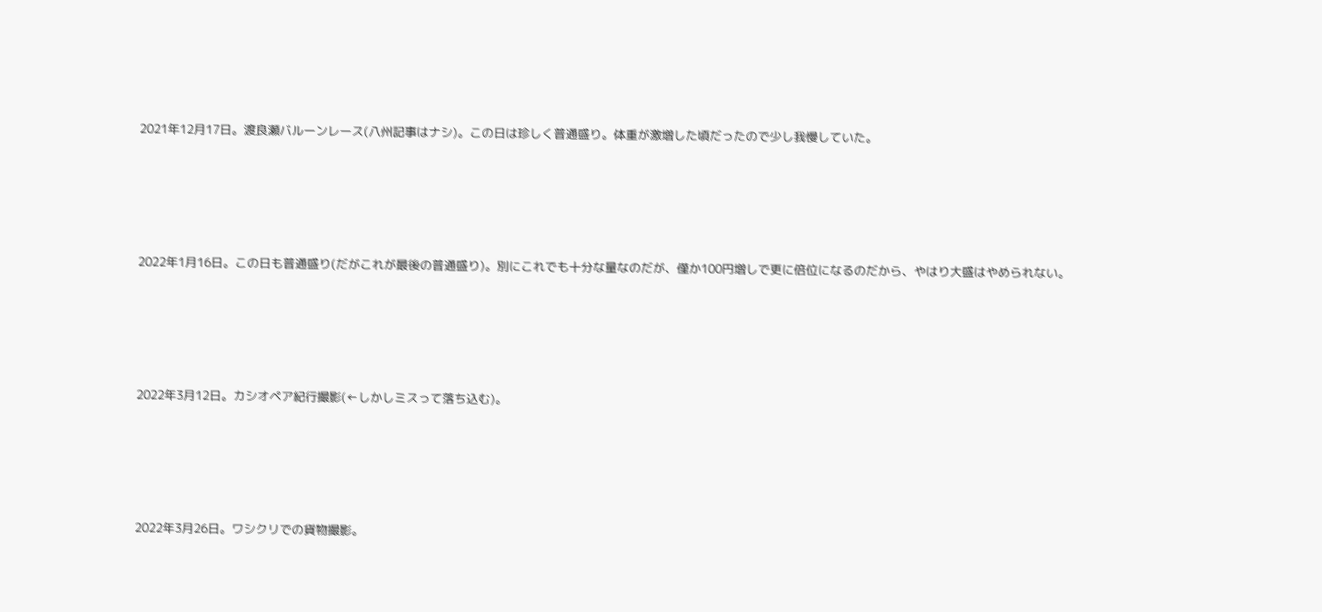2021年12月17日。渡良瀬バルーンレース(八州記事はナシ)。この日は珍しく普通盛り。体重が激増した頃だったので少し我慢していた。





2022年1月16日。この日も普通盛り(だがこれが最後の普通盛り)。別にこれでも十分な量なのだが、僅か100円増しで更に倍位になるのだから、やはり大盛はやめられない。





2022年3月12日。カシオペア紀行撮影(←しかしミスって落ち込む)。





2022年3月26日。ワシクリでの貨物撮影。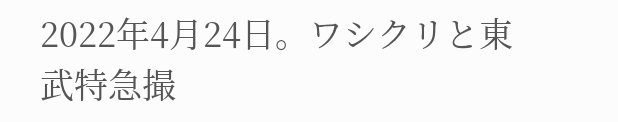2022年4月24日。ワシクリと東武特急撮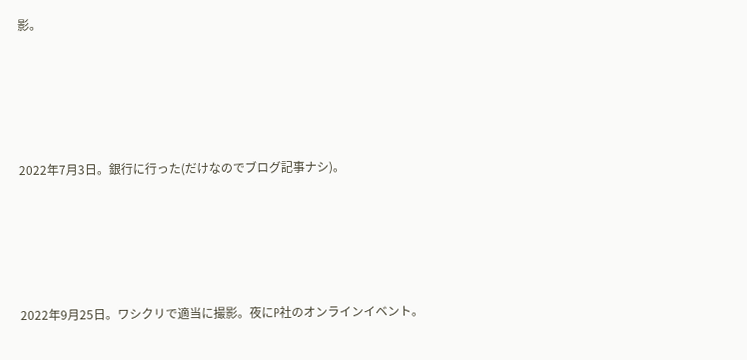影。





2022年7月3日。銀行に行った(だけなのでブログ記事ナシ)。





2022年9月25日。ワシクリで適当に撮影。夜にP社のオンラインイベント。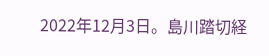2022年12月3日。島川踏切経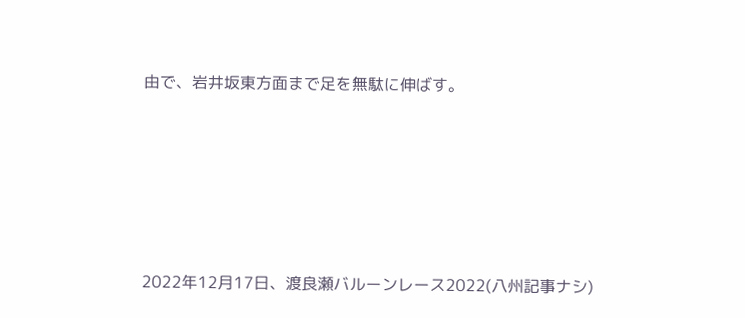由で、岩井坂東方面まで足を無駄に伸ばす。





2022年12月17日、渡良瀬バルーンレース2022(八州記事ナシ)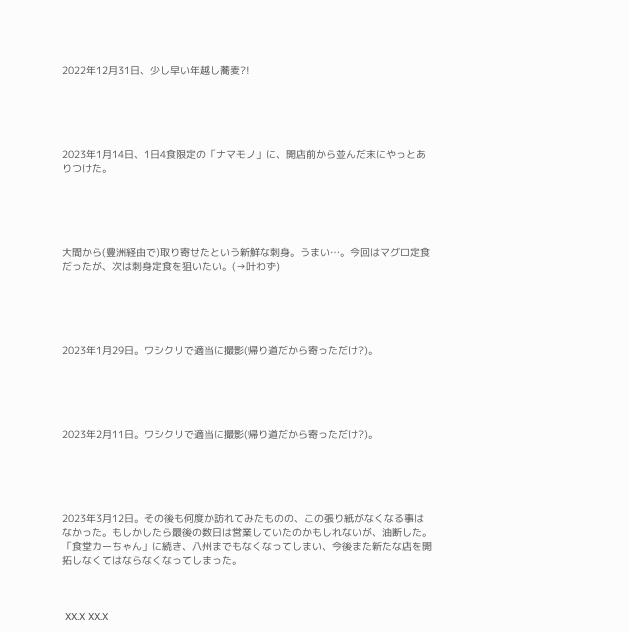2022年12月31日、少し早い年越し蕎麦?!





2023年1月14日、1日4食限定の「ナマモノ」に、開店前から並んだ末にやっとありつけた。





大間から(豊洲経由で)取り寄せたという新鮮な刺身。うまい…。今回はマグロ定食だったが、次は刺身定食を狙いたい。(→叶わず)





2023年1月29日。ワシクリで適当に撮影(帰り道だから寄っただけ?)。





2023年2月11日。ワシクリで適当に撮影(帰り道だから寄っただけ?)。





2023年3月12日。その後も何度か訪れてみたものの、この張り紙がなくなる事はなかった。もしかしたら最後の数日は営業していたのかもしれないが、油断した。「食堂カーちゃん」に続き、八州までもなくなってしまい、今後また新たな店を開拓しなくてはならなくなってしまった。



 XX.X XX.X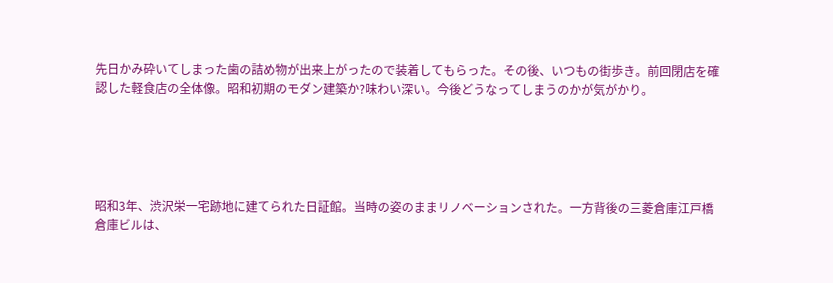先日かみ砕いてしまった歯の詰め物が出来上がったので装着してもらった。その後、いつもの街歩き。前回閉店を確認した軽食店の全体像。昭和初期のモダン建築か?味わい深い。今後どうなってしまうのかが気がかり。





昭和3年、渋沢栄一宅跡地に建てられた日証館。当時の姿のままリノベーションされた。一方背後の三菱倉庫江戸橋倉庫ビルは、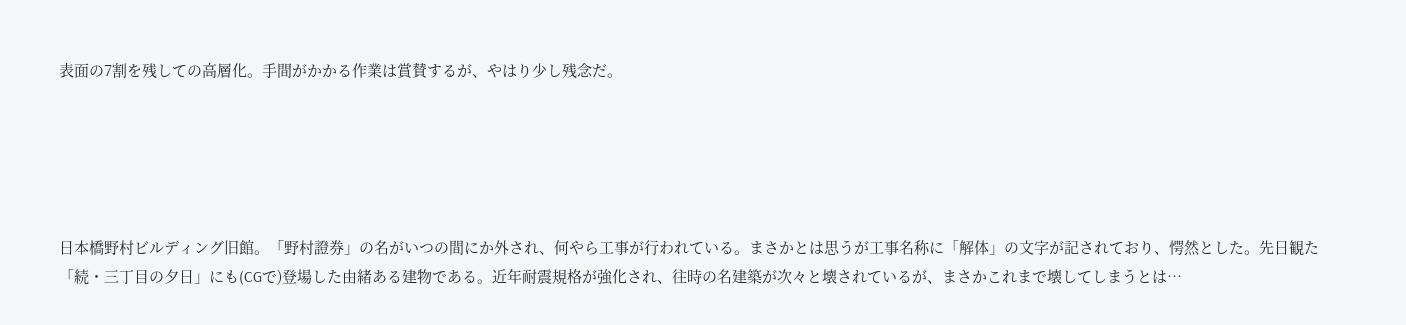表面の7割を残しての高層化。手間がかかる作業は賞賛するが、やはり少し残念だ。





日本橋野村ビルディング旧館。「野村證券」の名がいつの間にか外され、何やら工事が行われている。まさかとは思うが工事名称に「解体」の文字が記されており、愕然とした。先日観た「続・三丁目の夕日」にも(CGで)登場した由緒ある建物である。近年耐震規格が強化され、往時の名建築が次々と壊されているが、まさかこれまで壊してしまうとは…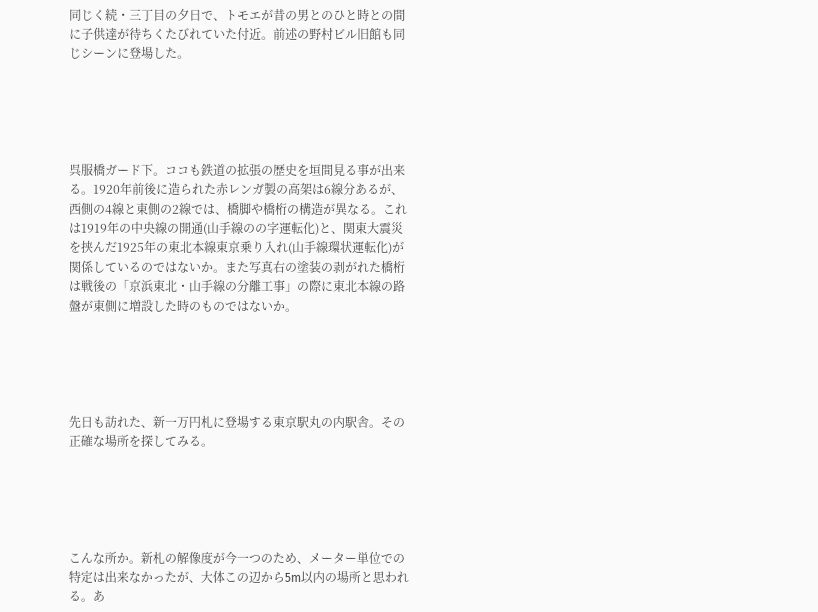同じく続・三丁目の夕日で、トモエが昔の男とのひと時との間に子供達が待ちくたびれていた付近。前述の野村ビル旧館も同じシーンに登場した。





呉服橋ガード下。ココも鉄道の拡張の歴史を垣間見る事が出来る。1920年前後に造られた赤レンガ製の高架は6線分あるが、西側の4線と東側の2線では、橋脚や橋桁の構造が異なる。これは1919年の中央線の開通(山手線のの字運転化)と、関東大震災を挟んだ1925年の東北本線東京乗り入れ(山手線環状運転化)が関係しているのではないか。また写真右の塗装の剥がれた橋桁は戦後の「京浜東北・山手線の分離工事」の際に東北本線の路盤が東側に増設した時のものではないか。





先日も訪れた、新一万円札に登場する東京駅丸の内駅舎。その正確な場所を探してみる。





こんな所か。新札の解像度が今一つのため、メーター単位での特定は出来なかったが、大体この辺から5m以内の場所と思われる。あ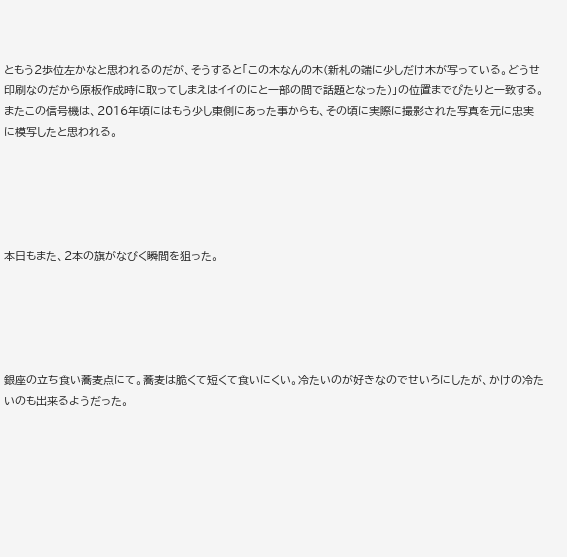ともう2歩位左かなと思われるのだが、そうすると「この木なんの木(新札の端に少しだけ木が写っている。どうせ印刷なのだから原板作成時に取ってしまえはイイのにと一部の間で話題となった)」の位置までぴたりと一致する。またこの信号機は、2016年頃にはもう少し東側にあった事からも、その頃に実際に撮影された写真を元に忠実に模写したと思われる。





本日もまた、2本の旗がなびく瞬間を狙った。





銀座の立ち食い蕎麦点にて。蕎麦は脆くて短くて食いにくい。冷たいのが好きなのでせいろにしたが、かけの冷たいのも出来るようだった。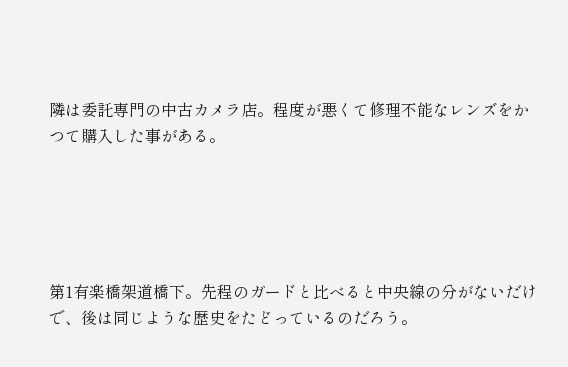隣は委託専門の中古カメラ店。程度が悪くて修理不能なレンズをかつて購入した事がある。





第1有楽橋架道橋下。先程のガードと比べると中央線の分がないだけで、後は同じような歴史をたどっているのだろう。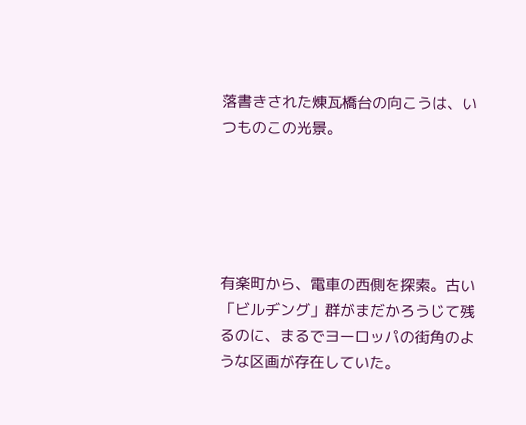落書きされた煉瓦橋台の向こうは、いつものこの光景。





有楽町から、電車の西側を探索。古い「ビルヂング」群がまだかろうじて残るのに、まるでヨーロッパの街角のような区画が存在していた。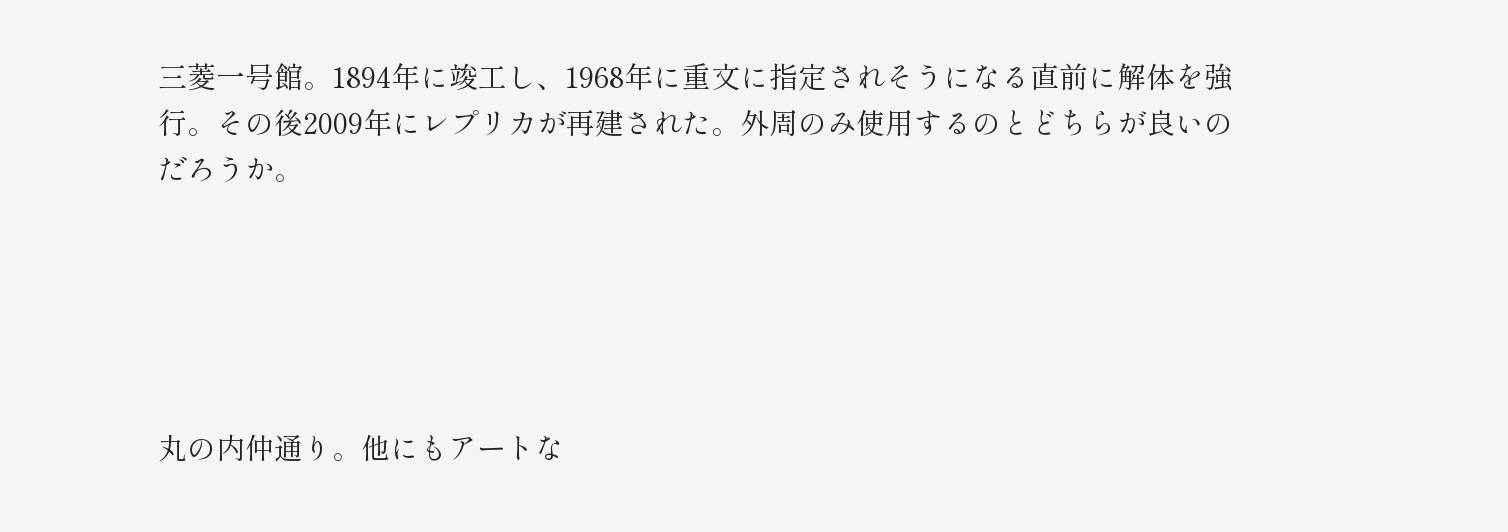三菱一号館。1894年に竣工し、1968年に重文に指定されそうになる直前に解体を強行。その後2009年にレプリカが再建された。外周のみ使用するのとどちらが良いのだろうか。





丸の内仲通り。他にもアートな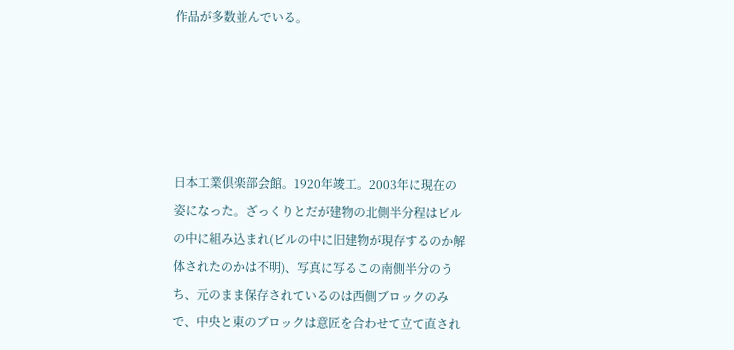作品が多数並んでいる。





日本工業倶楽部会館。1920年竣工。2003年に現在の姿になった。ざっくりとだが建物の北側半分程はビルの中に組み込まれ(ビルの中に旧建物が現存するのか解体されたのかは不明)、写真に写るこの南側半分のうち、元のまま保存されているのは西側ブロックのみで、中央と東のブロックは意匠を合わせて立て直され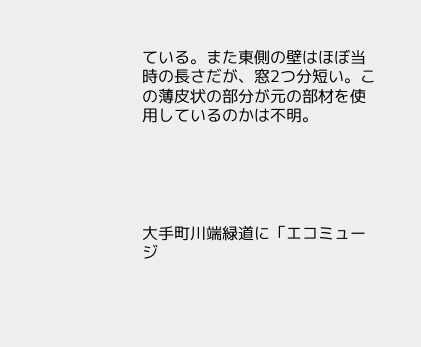ている。また東側の壁はほぼ当時の長さだが、窓2つ分短い。この薄皮状の部分が元の部材を使用しているのかは不明。





大手町川端緑道に「エコミュージ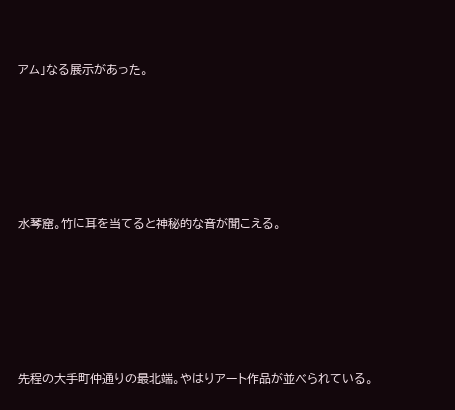アム」なる展示があった。





水琴窟。竹に耳を当てると神秘的な音が聞こえる。





先程の大手町仲通りの最北端。やはりアート作品が並べられている。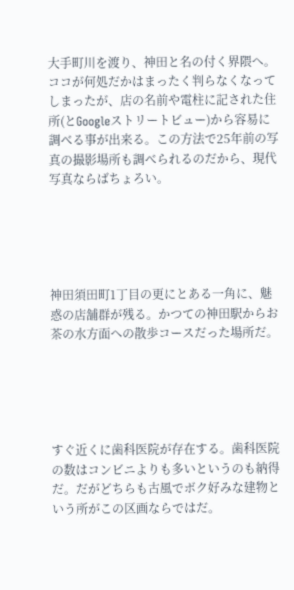大手町川を渡り、神田と名の付く界隈へ。ココが何処だかはまったく判らなくなってしまったが、店の名前や電柱に記された住所(とGoogleストリートビュー)から容易に調べる事が出来る。この方法で25年前の写真の撮影場所も調べられるのだから、現代写真ならばちょろい。





神田須田町1丁目の更にとある一角に、魅惑の店舗群が残る。かつての神田駅からお茶の水方面への散歩コースだった場所だ。





すぐ近くに歯科医院が存在する。歯科医院の数はコンビニよりも多いというのも納得だ。だがどちらも古風でボク好みな建物という所がこの区画ならではだ。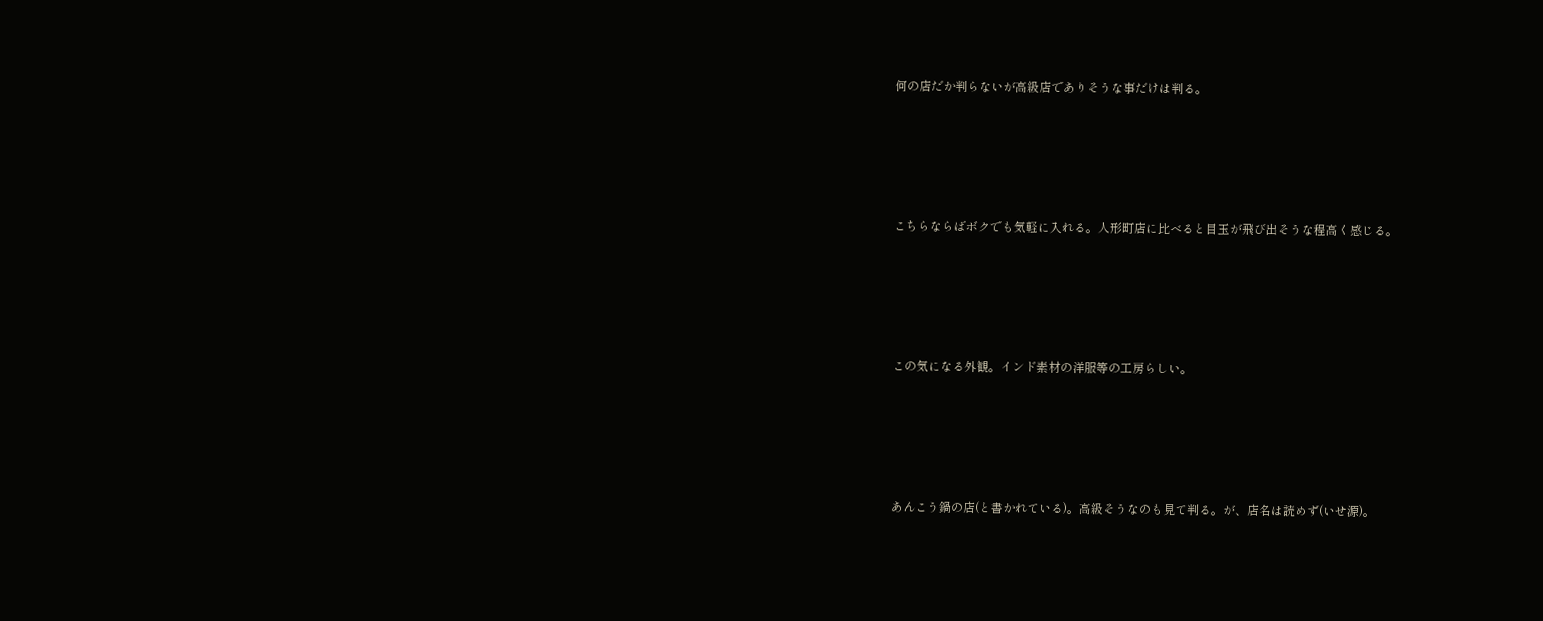何の店だか判らないが高級店でありそうな事だけは判る。





こちらならばボクでも気軽に入れる。人形町店に比べると目玉が飛び出そうな程高く感じる。





この気になる外観。インド素材の洋服等の工房らしい。





あんこう鍋の店(と書かれている)。高級そうなのも見て判る。が、店名は読めず(いせ源)。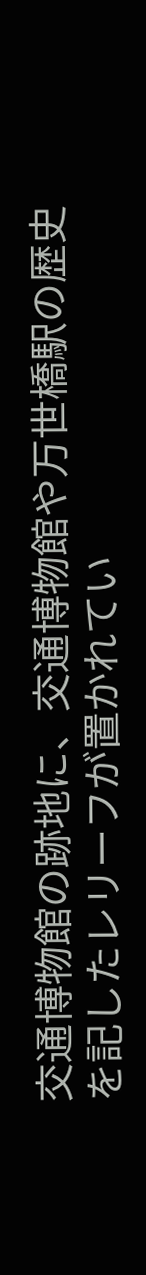交通博物館の跡地に、交通博物館や万世橋駅の歴史を記したレリーフが置かれてい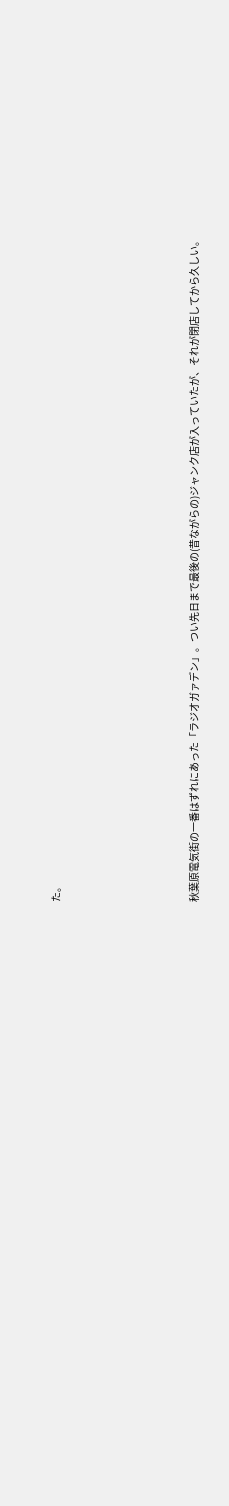た。





秋葉原電気街の一番はずれにあった「ラジオガァデン」。つい先日まで最後の(昔ながらの)ジャンク店が入っていたが、それが閉店してから久しい。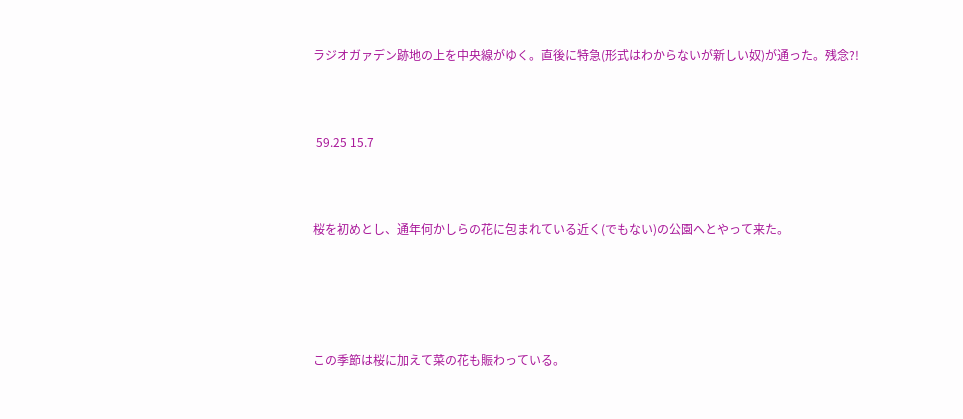ラジオガァデン跡地の上を中央線がゆく。直後に特急(形式はわからないが新しい奴)が通った。残念?!



 59.25 15.7



桜を初めとし、通年何かしらの花に包まれている近く(でもない)の公園へとやって来た。





この季節は桜に加えて菜の花も賑わっている。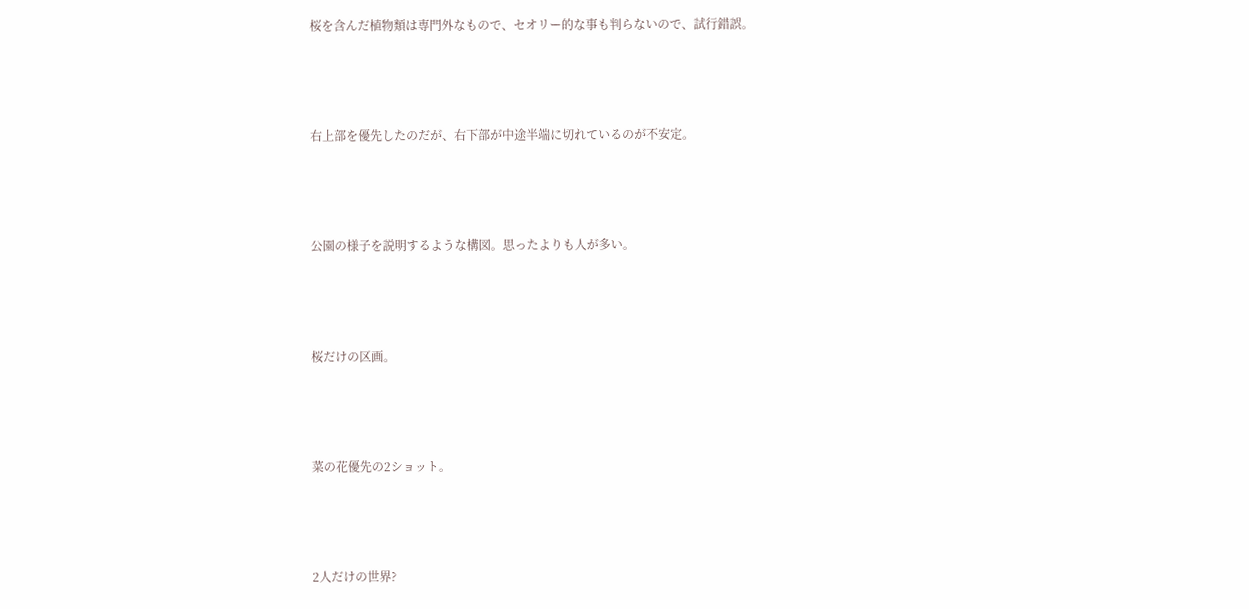桜を含んだ植物類は専門外なもので、セオリー的な事も判らないので、試行錯誤。





右上部を優先したのだが、右下部が中途半端に切れているのが不安定。





公園の様子を説明するような構図。思ったよりも人が多い。





桜だけの区画。





菜の花優先の2ショット。





2人だけの世界?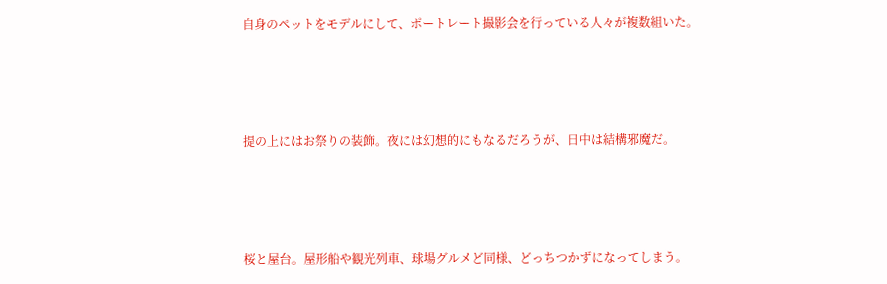自身のペットをモデルにして、ポートレート撮影会を行っている人々が複数組いた。





提の上にはお祭りの装飾。夜には幻想的にもなるだろうが、日中は結構邪魔だ。





桜と屋台。屋形船や観光列車、球場グルメど同様、どっちつかずになってしまう。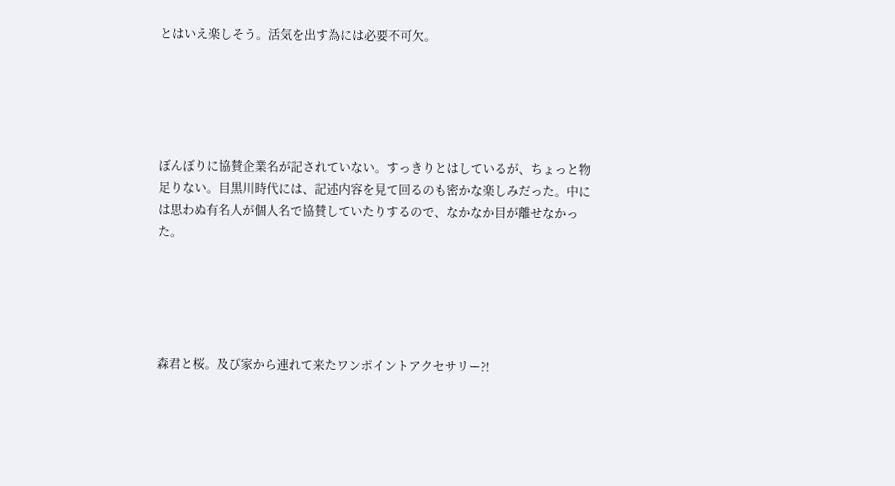とはいえ楽しそう。活気を出す為には必要不可欠。





ぼんぼりに協賛企業名が記されていない。すっきりとはしているが、ちょっと物足りない。目黒川時代には、記述内容を見て回るのも密かな楽しみだった。中には思わぬ有名人が個人名で協賛していたりするので、なかなか目が離せなかった。





森君と桜。及び家から連れて来たワンポイントアクセサリー?!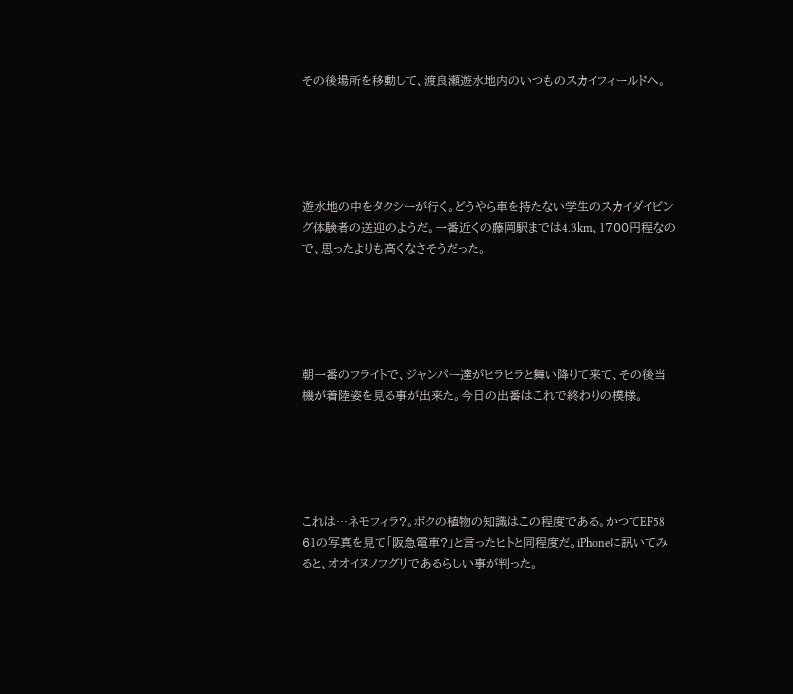その後場所を移動して、渡良瀬遊水地内のいつものスカイフィールドへ。





遊水地の中をタクシーが行く。どうやら車を持たない学生のスカイダイビング体験者の送迎のようだ。一番近くの藤岡駅までは4.3km、1700円程なので、思ったよりも高くなさそうだった。





朝一番のフライトで、ジャンパー達がヒラヒラと舞い降りて来て、その後当機が着陸姿を見る事が出来た。今日の出番はこれで終わりの模様。





これは…ネモフィラ?。ボクの植物の知識はこの程度である。かつてEF58 61の写真を見て「阪急電車?」と言ったヒトと同程度だ。iPhoneに訊いてみると、オオイヌノフグリであるらしい事が判った。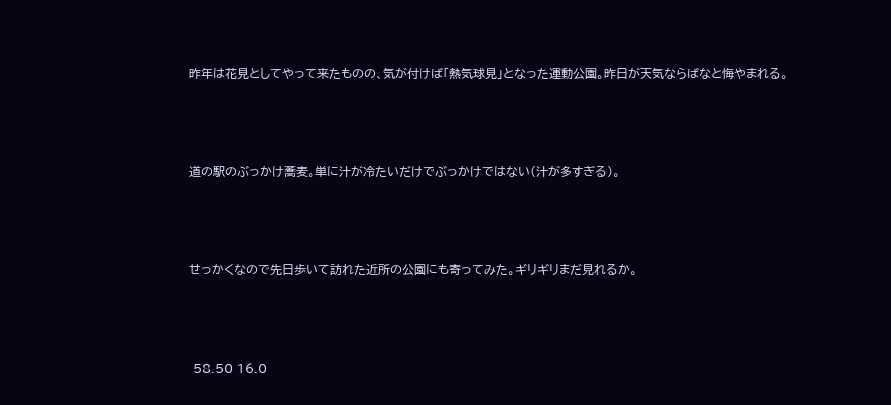昨年は花見としてやって来たものの、気が付けば「熱気球見」となった運動公園。昨日が天気ならばなと悔やまれる。





道の駅のぶっかけ蕎麦。単に汁が冷たいだけでぶっかけではない(汁が多すぎる)。





せっかくなので先日歩いて訪れた近所の公園にも寄ってみた。ギリギリまだ見れるか。





 58.50 16.0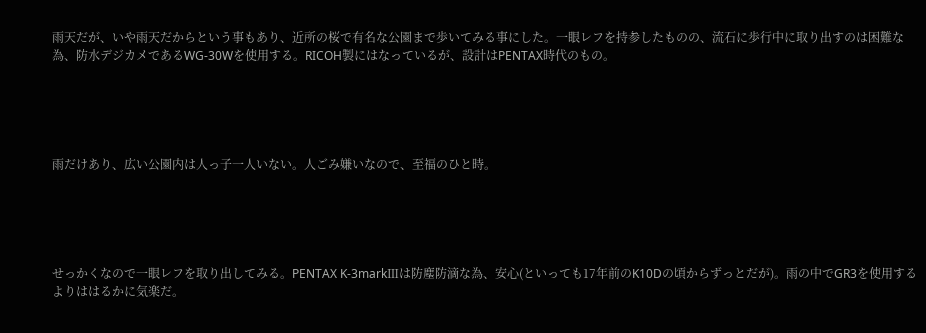雨天だが、いや雨天だからという事もあり、近所の桜で有名な公園まで歩いてみる事にした。一眼レフを持参したものの、流石に歩行中に取り出すのは困難な為、防水デジカメであるWG-30Wを使用する。RICOH製にはなっているが、設計はPENTAX時代のもの。





雨だけあり、広い公園内は人っ子一人いない。人ごみ嫌いなので、至福のひと時。





せっかくなので一眼レフを取り出してみる。PENTAX K-3markⅢは防塵防滴な為、安心(といっても17年前のK10Dの頃からずっとだが)。雨の中でGR3を使用するよりははるかに気楽だ。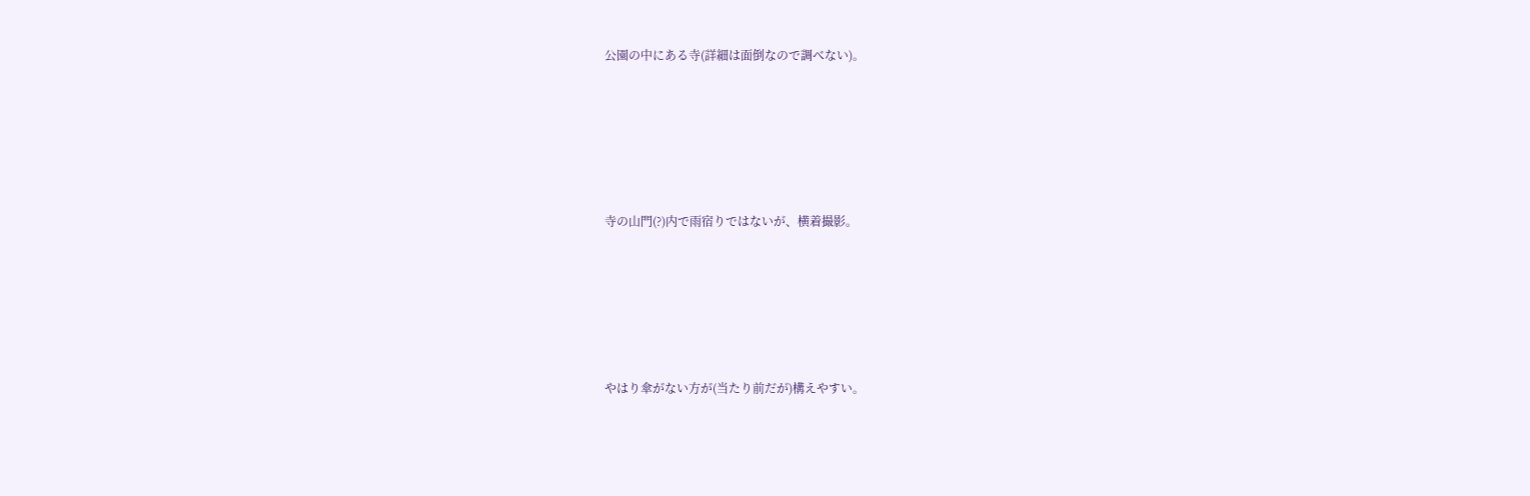公園の中にある寺(詳細は面倒なので調べない)。





寺の山門(?)内で雨宿りではないが、横着撮影。





やはり傘がない方が(当たり前だが)構えやすい。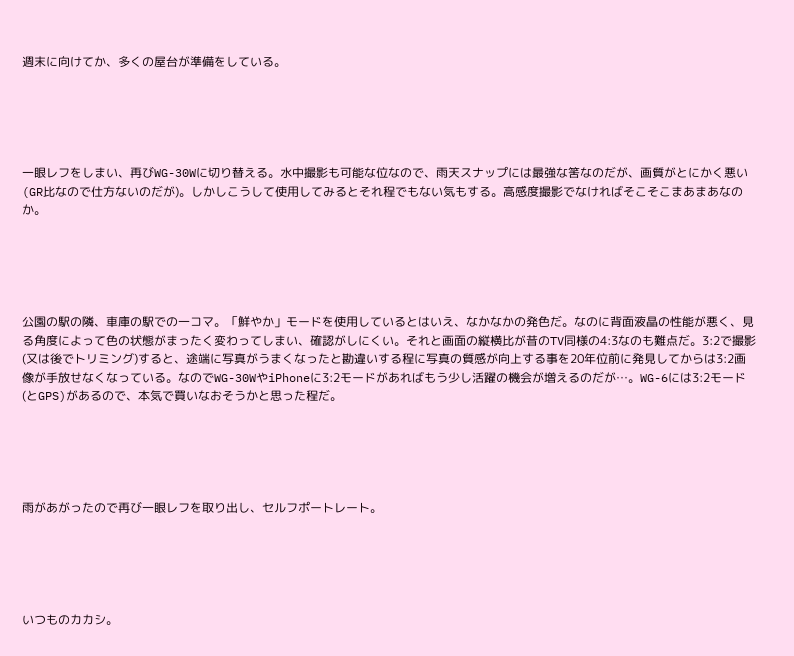週末に向けてか、多くの屋台が準備をしている。





一眼レフをしまい、再びWG-30Wに切り替える。水中撮影も可能な位なので、雨天スナップには最強な筈なのだが、画質がとにかく悪い(GR比なので仕方ないのだが)。しかしこうして使用してみるとそれ程でもない気もする。高感度撮影でなければそこそこまあまあなのか。





公園の駅の隣、車庫の駅での一コマ。「鮮やか」モードを使用しているとはいえ、なかなかの発色だ。なのに背面液晶の性能が悪く、見る角度によって色の状態がまったく変わってしまい、確認がしにくい。それと画面の縦横比が昔のTV同様の4:3なのも難点だ。3:2で撮影(又は後でトリミング)すると、途端に写真がうまくなったと勘違いする程に写真の質感が向上する事を20年位前に発見してからは3:2画像が手放せなくなっている。なのでWG-30WやiPhoneに3:2モードがあればもう少し活躍の機会が増えるのだが…。WG-6には3:2モード(とGPS)があるので、本気で買いなおそうかと思った程だ。





雨があがったので再び一眼レフを取り出し、セルフポートレート。





いつものカカシ。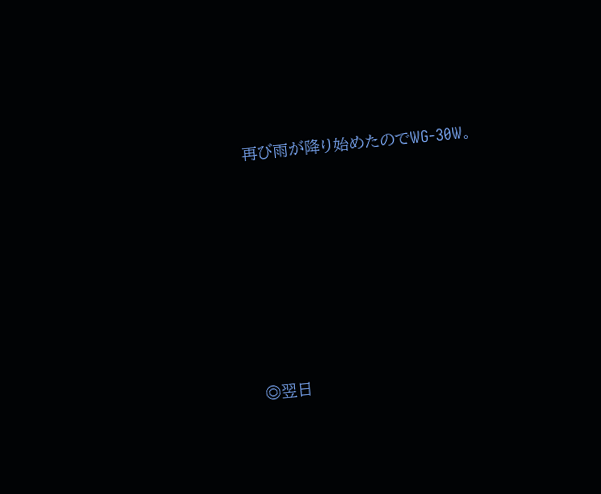再び雨が降り始めたのでWG-30W。









◎翌日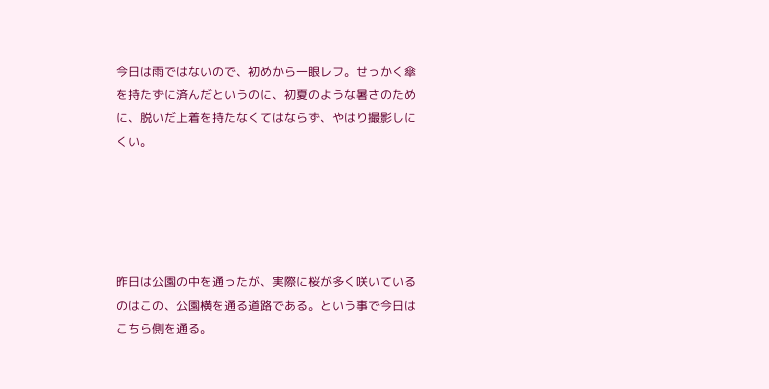今日は雨ではないので、初めから一眼レフ。せっかく傘を持たずに済んだというのに、初夏のような暑さのために、脱いだ上着を持たなくてはならず、やはり撮影しにくい。





昨日は公園の中を通ったが、実際に桜が多く咲いているのはこの、公園横を通る道路である。という事で今日はこちら側を通る。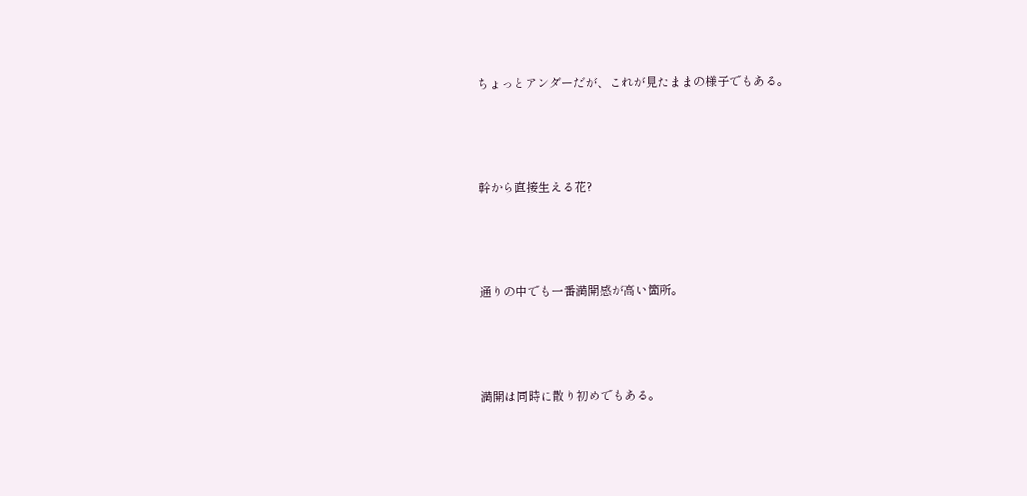ちょっとアンダーだが、これが見たままの様子でもある。





幹から直接生える花?





通りの中でも一番満開感が高い箇所。





満開は同時に散り初めでもある。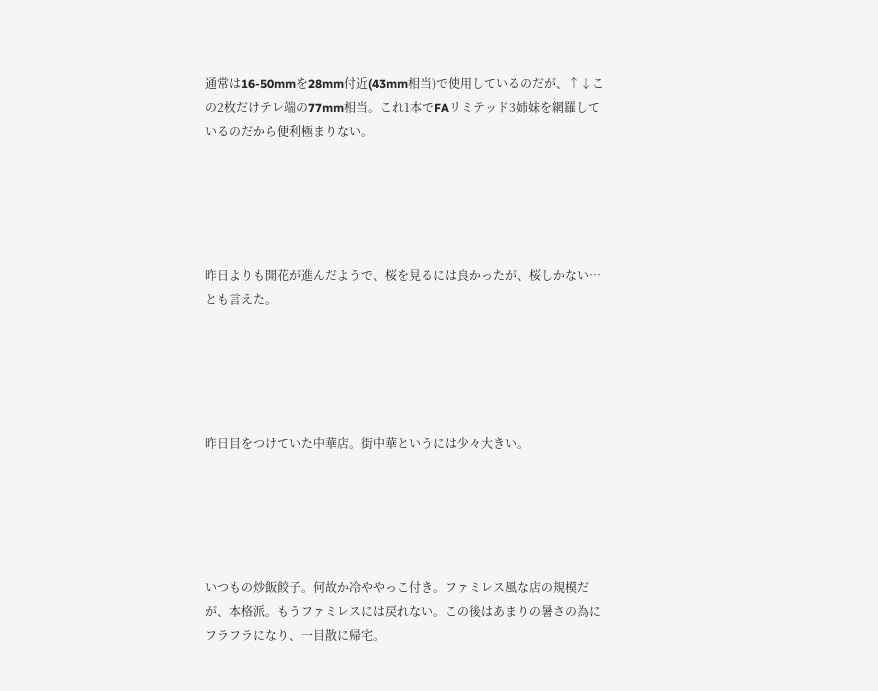通常は16-50mmを28mm付近(43mm相当)で使用しているのだが、↑↓この2枚だけテレ端の77mm相当。これ1本でFAリミテッド3姉妹を網羅しているのだから便利極まりない。





昨日よりも開花が進んだようで、桜を見るには良かったが、桜しかない…とも言えた。





昨日目をつけていた中華店。街中華というには少々大きい。





いつもの炒飯餃子。何故か冷ややっこ付き。ファミレス風な店の規模だが、本格派。もうファミレスには戻れない。この後はあまりの暑さの為にフラフラになり、一目散に帰宅。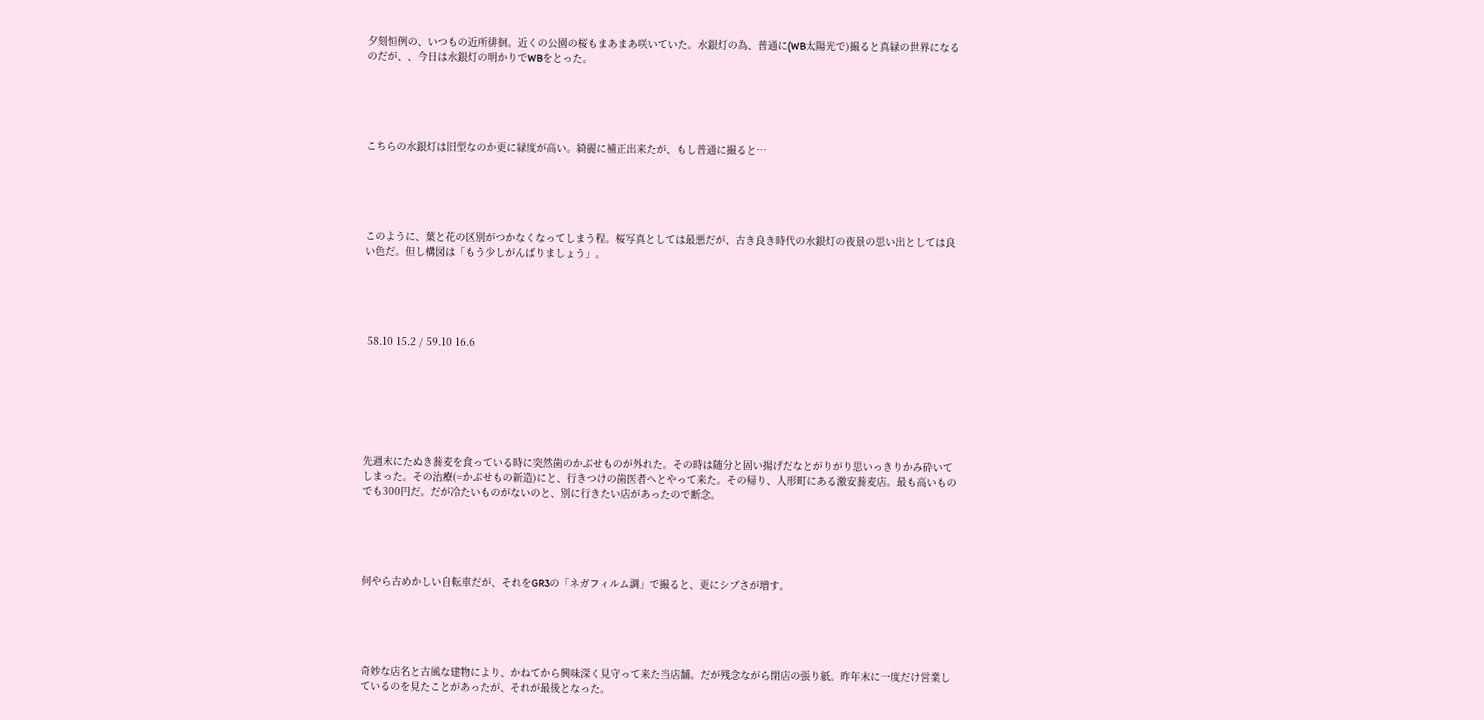夕刻恒例の、いつもの近所徘徊。近くの公園の桜もまあまあ咲いていた。水銀灯の為、普通に(WB太陽光で)撮ると真緑の世界になるのだが、、今日は水銀灯の明かりでWBをとった。





こちらの水銀灯は旧型なのか更に緑度が高い。綺麗に補正出来たが、もし普通に撮ると…





このように、葉と花の区別がつかなくなってしまう程。桜写真としては最悪だが、古き良き時代の水銀灯の夜景の思い出としては良い色だ。但し構図は「もう少しがんばりましょう」。





 58.10 15.2 / 59.10 16.6







先週末にたぬき蕎麦を食っている時に突然歯のかぶせものが外れた。その時は随分と固い揚げだなとがりがり思いっきりかみ砕いてしまった。その治療(=かぶせもの新造)にと、行きつけの歯医者へとやって来た。その帰り、人形町にある激安蕎麦店。最も高いものでも300円だ。だが冷たいものがないのと、別に行きたい店があったので断念。





何やら古めかしい自転車だが、それをGR3の「ネガフィルム調」で撮ると、更にシブさが増す。





奇妙な店名と古風な建物により、かねてから興味深く見守って来た当店舗。だが残念ながら閉店の張り紙。昨年末に一度だけ営業しているのを見たことがあったが、それが最後となった。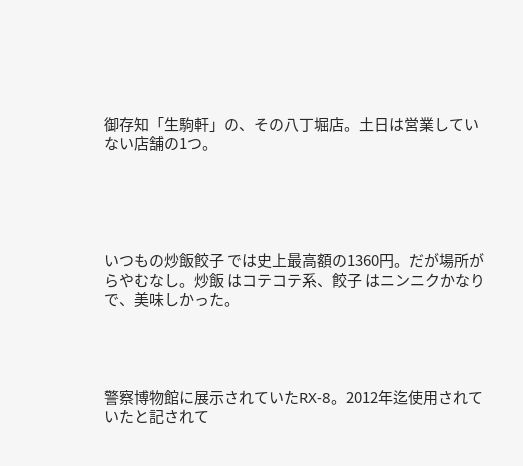御存知「生駒軒」の、その八丁堀店。土日は営業していない店舗の1つ。





いつもの炒飯餃子 では史上最高額の1360円。だが場所がらやむなし。炒飯 はコテコテ系、餃子 はニンニクかなりで、美味しかった。




警察博物館に展示されていたRX-8。2012年迄使用されていたと記されて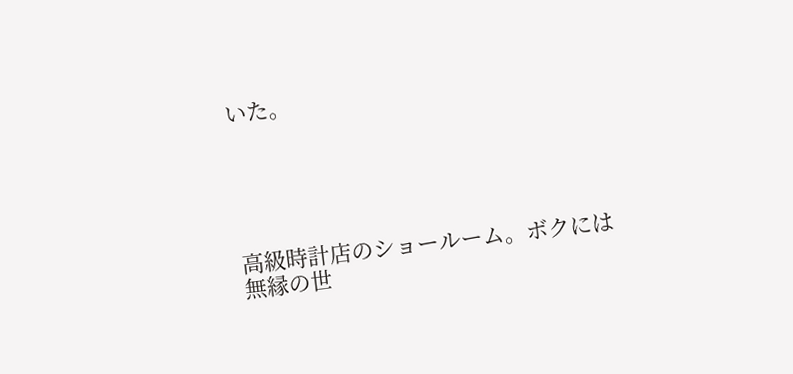いた。





高級時計店のショールーム。ボクには無縁の世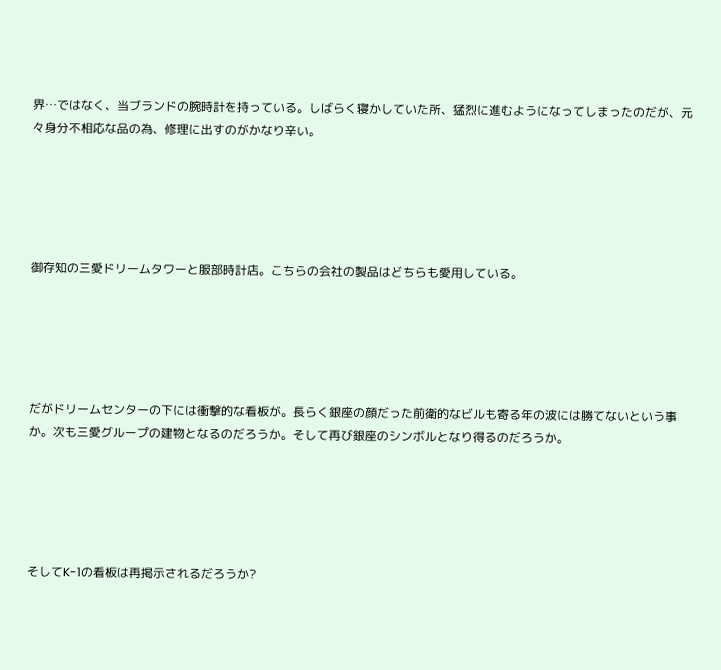界…ではなく、当ブランドの腕時計を持っている。しばらく寝かしていた所、猛烈に進むようになってしまったのだが、元々身分不相応な品の為、修理に出すのがかなり辛い。





御存知の三愛ドリームタワーと服部時計店。こちらの会社の製品はどちらも愛用している。





だがドリームセンターの下には衝撃的な看板が。長らく銀座の顔だった前衛的なビルも寄る年の波には勝てないという事か。次も三愛グループの建物となるのだろうか。そして再び銀座のシンボルとなり得るのだろうか。





そしてK-1の看板は再掲示されるだろうか?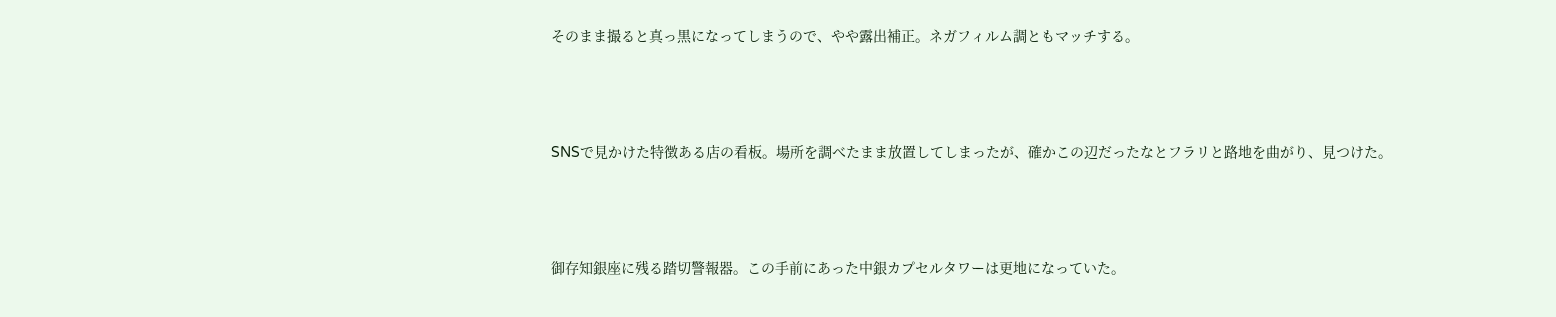そのまま撮ると真っ黒になってしまうので、やや露出補正。ネガフィルム調ともマッチする。





SNSで見かけた特徴ある店の看板。場所を調べたまま放置してしまったが、確かこの辺だったなとフラリと路地を曲がり、見つけた。





御存知銀座に残る踏切警報器。この手前にあった中銀カプセルタワーは更地になっていた。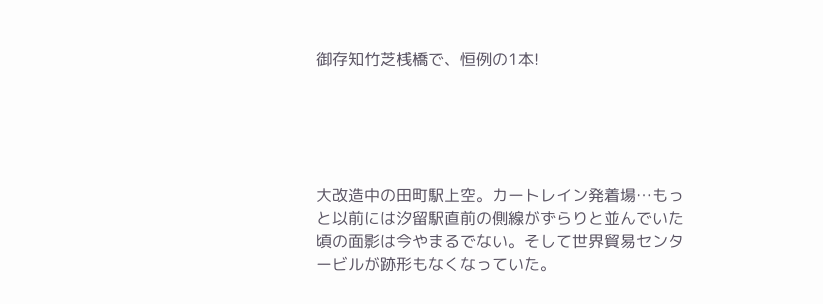御存知竹芝桟橋で、恒例の1本!





大改造中の田町駅上空。カートレイン発着場…もっと以前には汐留駅直前の側線がずらりと並んでいた頃の面影は今やまるでない。そして世界貿易センタービルが跡形もなくなっていた。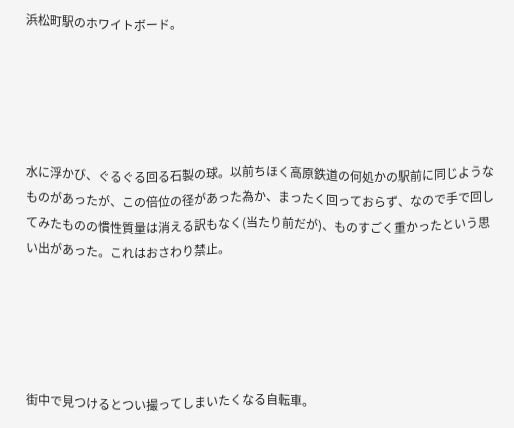浜松町駅のホワイトボード。





水に浮かび、ぐるぐる回る石製の球。以前ちほく高原鉄道の何処かの駅前に同じようなものがあったが、この倍位の径があった為か、まったく回っておらず、なので手で回してみたものの慣性質量は消える訳もなく(当たり前だが)、ものすごく重かったという思い出があった。これはおさわり禁止。





街中で見つけるとつい撮ってしまいたくなる自転車。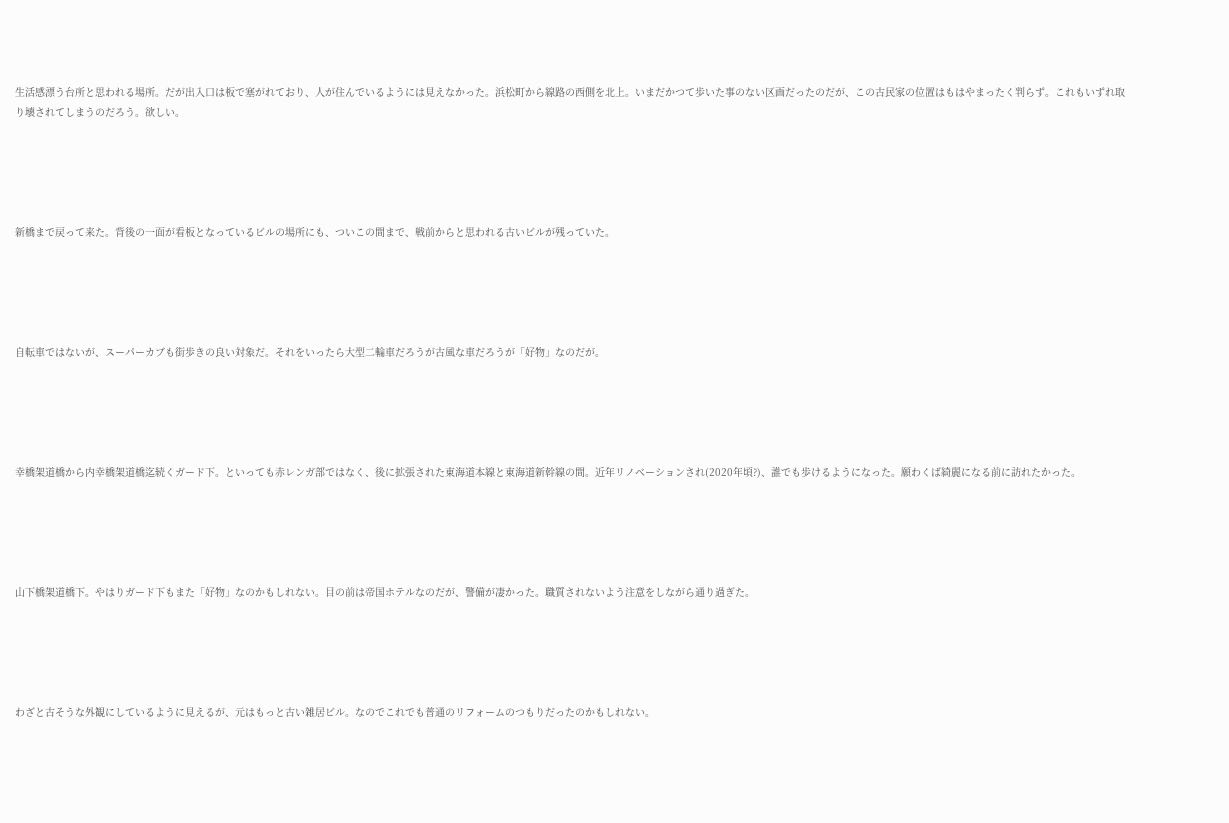生活感漂う台所と思われる場所。だが出入口は板で塞がれており、人が住んでいるようには見えなかった。浜松町から線路の西側を北上。いまだかつて歩いた事のない区画だったのだが、この古民家の位置はもはやまったく判らず。これもいずれ取り壊されてしまうのだろう。欲しい。





新橋まで戻って来た。背後の一面が看板となっているビルの場所にも、ついこの間まで、戦前からと思われる古いビルが残っていた。





自転車ではないが、スーパーカブも街歩きの良い対象だ。それをいったら大型二輪車だろうが古風な車だろうが「好物」なのだが。





幸橋架道橋から内幸橋架道橋迄続くガード下。といっても赤レンガ部ではなく、後に拡張された東海道本線と東海道新幹線の間。近年リノベーションされ(2020年頃?)、誰でも歩けるようになった。願わくば綺麗になる前に訪れたかった。





山下橋架道橋下。やはりガード下もまた「好物」なのかもしれない。目の前は帝国ホテルなのだが、警備が凄かった。職質されないよう注意をしながら通り過ぎた。





わざと古そうな外観にしているように見えるが、元はもっと古い雑居ビル。なのでこれでも普通のリフォームのつもりだったのかもしれない。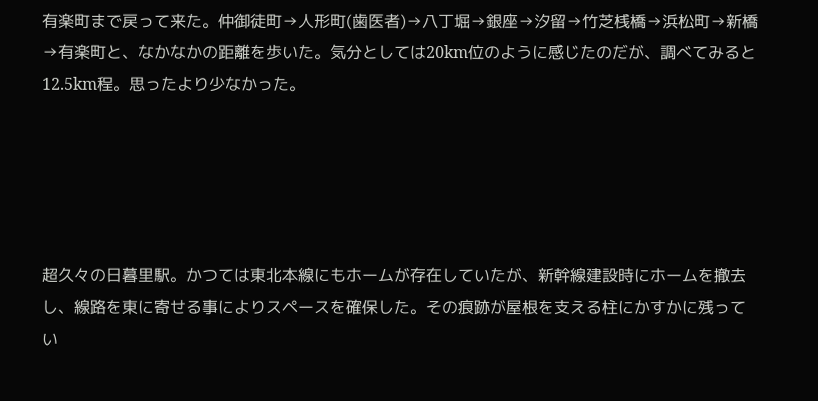有楽町まで戻って来た。仲御徒町→人形町(歯医者)→八丁堀→銀座→汐留→竹芝桟橋→浜松町→新橋→有楽町と、なかなかの距離を歩いた。気分としては20km位のように感じたのだが、調べてみると12.5km程。思ったより少なかった。





超久々の日暮里駅。かつては東北本線にもホームが存在していたが、新幹線建設時にホームを撤去し、線路を東に寄せる事によりスペースを確保した。その痕跡が屋根を支える柱にかすかに残ってい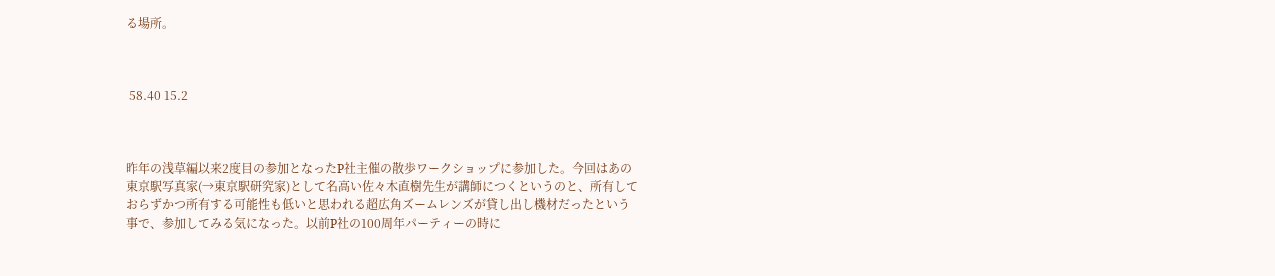る場所。



 58.40 15.2



昨年の浅草編以来2度目の参加となったP社主催の散歩ワークショップに参加した。今回はあの東京駅写真家(→東京駅研究家)として名高い佐々木直樹先生が講師につくというのと、所有しておらずかつ所有する可能性も低いと思われる超広角ズームレンズが貸し出し機材だったという事で、参加してみる気になった。以前P社の100周年パーティーの時に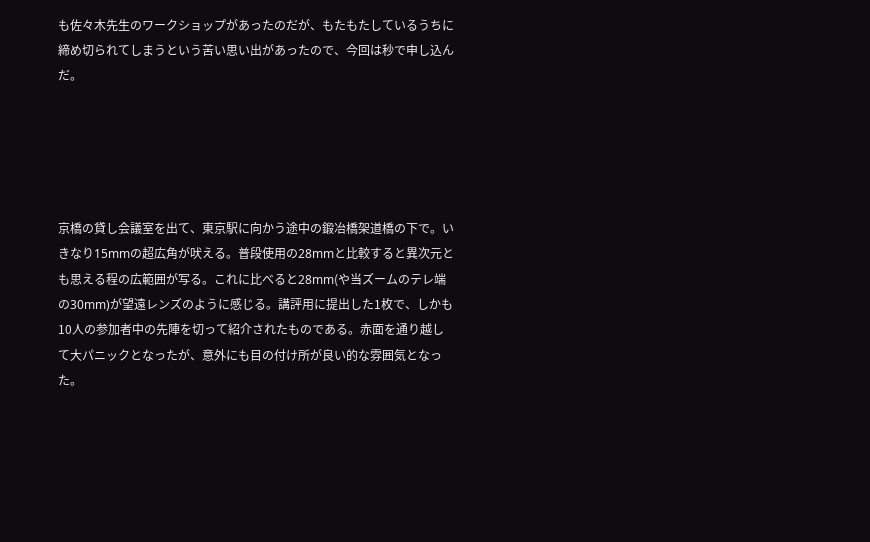も佐々木先生のワークショップがあったのだが、もたもたしているうちに締め切られてしまうという苦い思い出があったので、今回は秒で申し込んだ。





京橋の貸し会議室を出て、東京駅に向かう途中の鍛冶橋架道橋の下で。いきなり15mmの超広角が吠える。普段使用の28mmと比較すると異次元とも思える程の広範囲が写る。これに比べると28mm(や当ズームのテレ端の30mm)が望遠レンズのように感じる。講評用に提出した1枚で、しかも10人の参加者中の先陣を切って紹介されたものである。赤面を通り越して大パニックとなったが、意外にも目の付け所が良い的な雰囲気となった。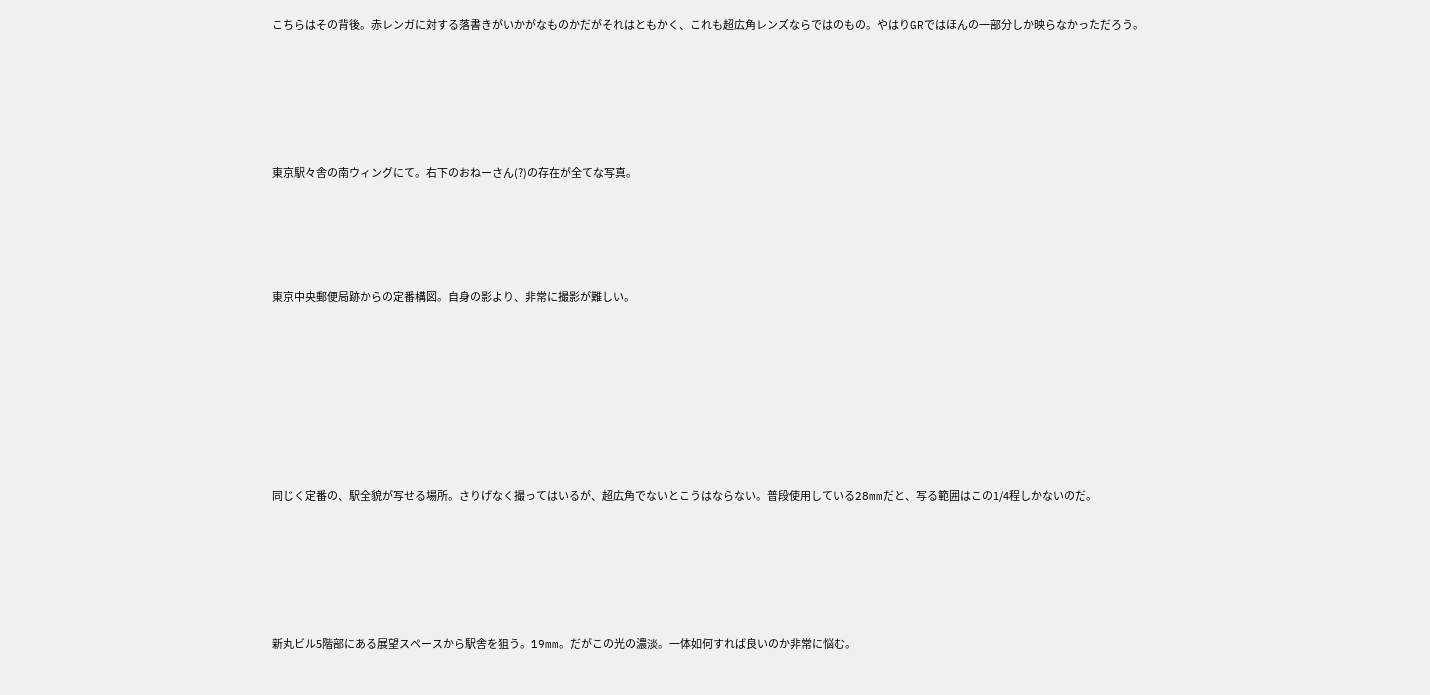こちらはその背後。赤レンガに対する落書きがいかがなものかだがそれはともかく、これも超広角レンズならではのもの。やはりGRではほんの一部分しか映らなかっただろう。





東京駅々舎の南ウィングにて。右下のおねーさん(?)の存在が全てな写真。




東京中央郵便局跡からの定番構図。自身の影より、非常に撮影が難しい。







同じく定番の、駅全貌が写せる場所。さりげなく撮ってはいるが、超広角でないとこうはならない。普段使用している28mmだと、写る範囲はこの1/4程しかないのだ。





新丸ビル5階部にある展望スペースから駅舎を狙う。19mm。だがこの光の濃淡。一体如何すれば良いのか非常に悩む。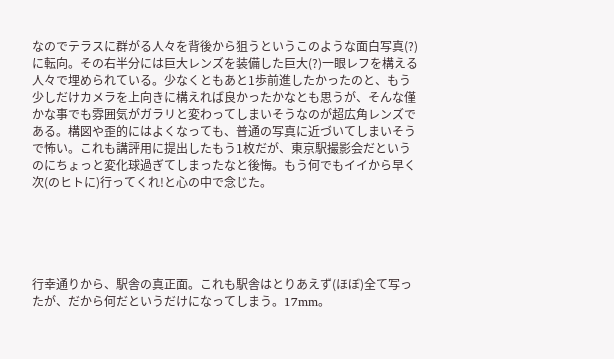なのでテラスに群がる人々を背後から狙うというこのような面白写真(?)に転向。その右半分には巨大レンズを装備した巨大(?)一眼レフを構える人々で埋められている。少なくともあと1歩前進したかったのと、もう少しだけカメラを上向きに構えれば良かったかなとも思うが、そんな僅かな事でも雰囲気がガラリと変わってしまいそうなのが超広角レンズである。構図や歪的にはよくなっても、普通の写真に近づいてしまいそうで怖い。これも講評用に提出したもう1枚だが、東京駅撮影会だというのにちょっと変化球過ぎてしまったなと後悔。もう何でもイイから早く次(のヒトに)行ってくれ!と心の中で念じた。





行幸通りから、駅舎の真正面。これも駅舎はとりあえず(ほぼ)全て写ったが、だから何だというだけになってしまう。17mm。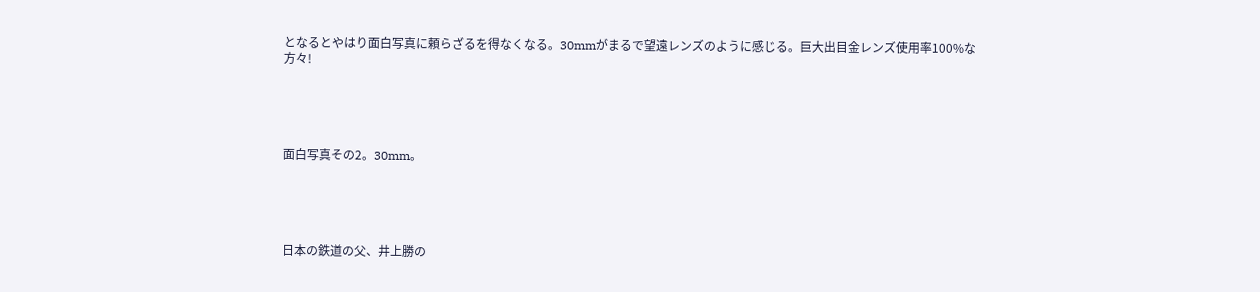となるとやはり面白写真に頼らざるを得なくなる。30mmがまるで望遠レンズのように感じる。巨大出目金レンズ使用率100%な方々!





面白写真その2。30mm。





日本の鉄道の父、井上勝の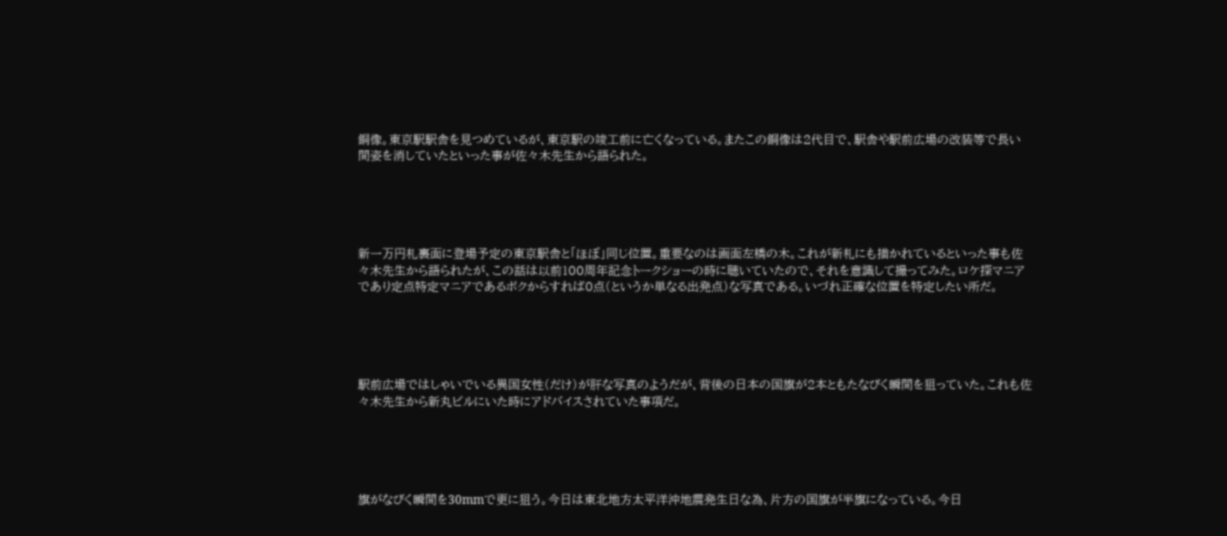銅像。東京駅駅舎を見つめているが、東京駅の竣工前に亡くなっている。またこの銅像は2代目で、駅舎や駅前広場の改装等で長い間姿を消していたといった事が佐々木先生から語られた。





新一万円札裏面に登場予定の東京駅舎と「ほぼ」同じ位置。重要なのは画面左橋の木。これが新札にも描かれているといった事も佐々木先生から語られたが、この話は以前100周年記念トークショーの時に聴いていたので、それを意識して撮ってみた。ロケ探マニアであり定点特定マニアであるボクからすれば0点(というか単なる出発点)な写真である。いづれ正確な位置を特定したい所だ。





駅前広場ではしゃいでいる異国女性(だけ)が肝な写真のようだが、背後の日本の国旗が2本ともたなびく瞬間を狙っていた。これも佐々木先生から新丸ビルにいた時にアドバイスされていた事項だ。





旗がなびく瞬間を30mmで更に狙う。今日は東北地方太平洋沖地震発生日な為、片方の国旗が半旗になっている。今日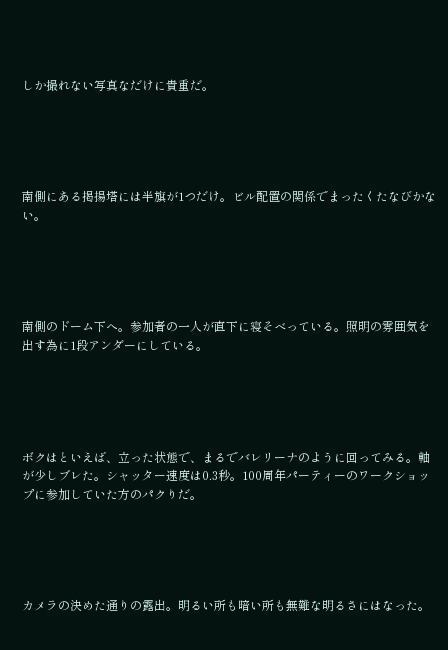しか撮れない写真なだけに貴重だ。





南側にある掲揚塔には半旗が1つだけ。ビル配置の関係でまったくたなびかない。





南側のドーム下へ。参加者の一人が直下に寝そべっている。照明の雰囲気を出す為に1段アンダーにしている。





ボクはといえば、立った状態で、まるでバレリーナのように回ってみる。軸が少しブレた。シャッター速度は0.3秒。100周年パーティーのワークショップに参加していた方のパクりだ。





カメラの決めた通りの露出。明るい所も暗い所も無難な明るさにはなった。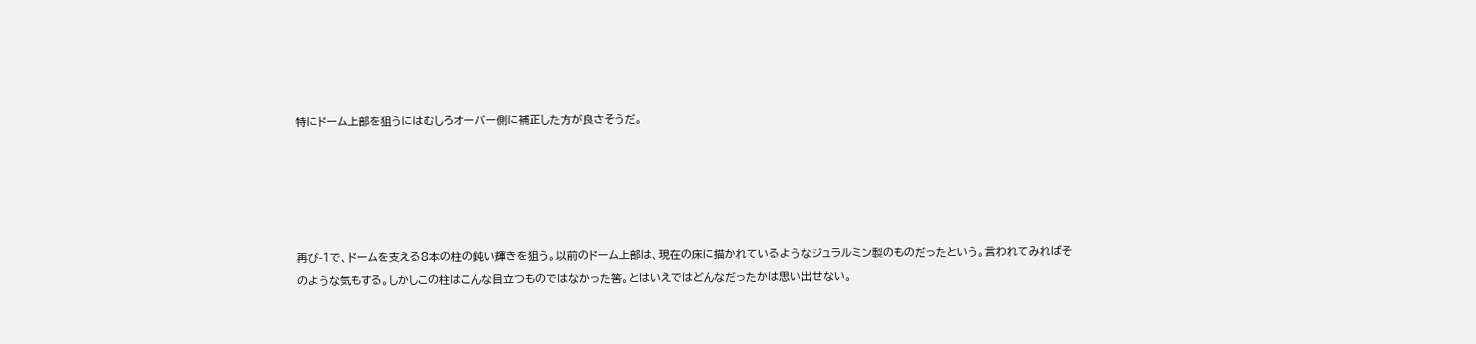特にドーム上部を狙うにはむしろオーバー側に補正した方が良さそうだ。





再び-1で、ドームを支える8本の柱の鈍い輝きを狙う。以前のドーム上部は、現在の床に描かれているようなジュラルミン製のものだったという。言われてみればそのような気もする。しかしこの柱はこんな目立つものではなかった筈。とはいえではどんなだったかは思い出せない。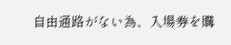自由通路がない為、入場券を購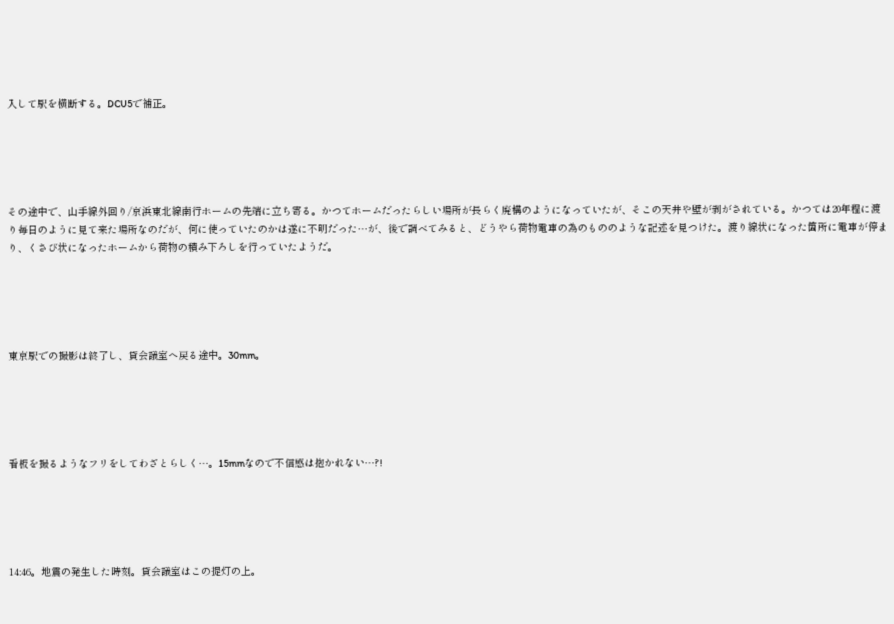入して駅を横断する。DCU5で補正。





その途中で、山手線外回り/京浜東北線南行ホームの先端に立ち寄る。かつてホームだったらしい場所が長らく廃構のようになっていたが、そこの天井や壁が剥がされている。かつては20年程に渡り毎日のように見て来た場所なのだが、何に使っていたのかは遂に不明だった…が、後で調べてみると、どうやら荷物電車の為のもののような記述を見つけた。渡り線状になった箇所に電車が停まり、くさび状になったホームから荷物の積み下ろしを行っていたようだ。





東京駅での撮影は終了し、貸会議室へ戻る途中。30mm。





看板を撮るようなフリをしてわざとらしく…。15mmなので不信感は抱かれない…?!





14:46。地震の発生した時刻。貸会議室はこの提灯の上。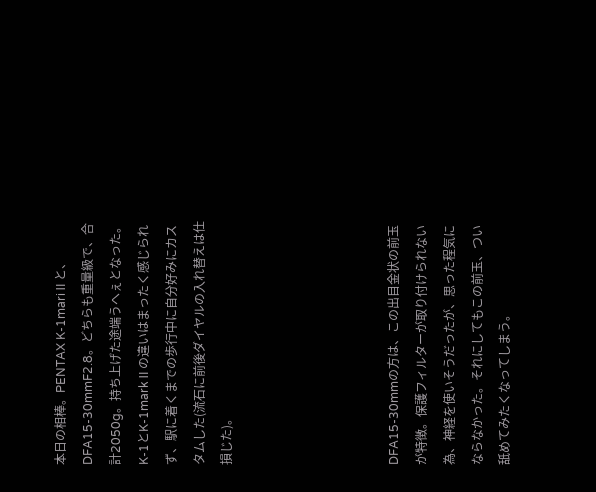本日の相棒。PENTAX K-1mariⅡと、DFA15-30mmF2.8。どちらも重量級で、合計2050g。持ち上げた途端うへぇとなった。K-1とK-1markⅡの違いはまったく感じられず、駅に着くまでの歩行中に自分好みにカスタムした(流石に前後ダイヤルの入れ替えは仕損じた)。





DFA15-30mmの方は、この出目金状の前玉が特徴。保護フィルターが取り付けられない為、神経を使いそうだったが、思った程気にならなかった。それにしてもこの前玉、つい舐めてみたくなってしまう。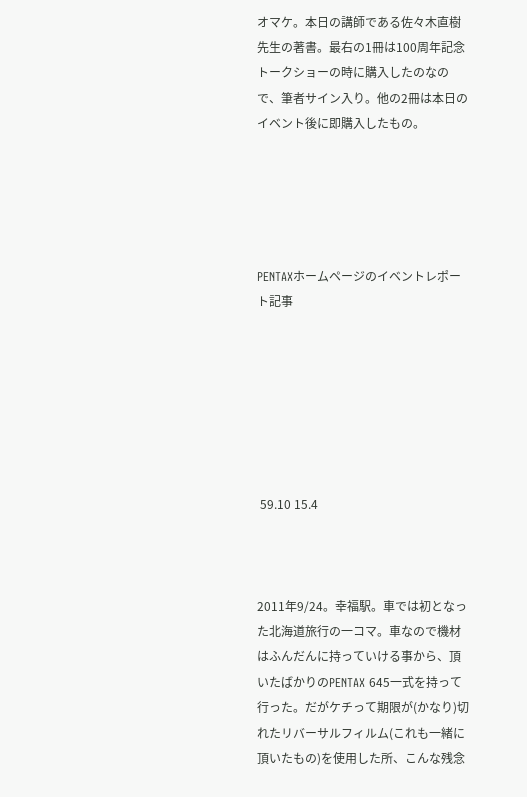オマケ。本日の講師である佐々木直樹先生の著書。最右の1冊は100周年記念トークショーの時に購入したのなので、筆者サイン入り。他の2冊は本日のイベント後に即購入したもの。





PENTAXホームページのイベントレポート記事







 59.10 15.4



2011年9/24。幸福駅。車では初となった北海道旅行の一コマ。車なので機材はふんだんに持っていける事から、頂いたばかりのPENTAX 645一式を持って行った。だがケチって期限が(かなり)切れたリバーサルフィルム(これも一緒に頂いたもの)を使用した所、こんな残念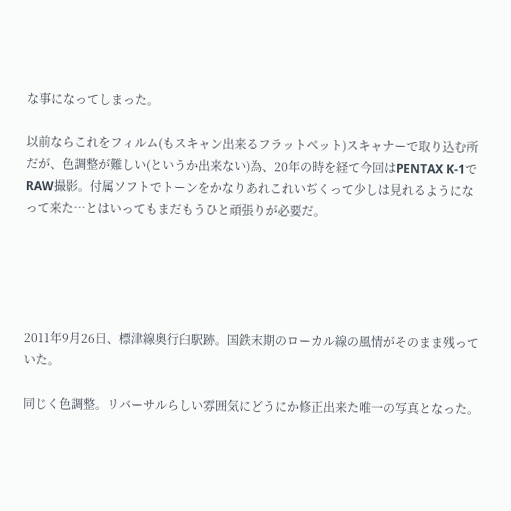な事になってしまった。

以前ならこれをフィルム(もスキャン出来るフラットベット)スキャナーで取り込む所だが、色調整が難しい(というか出来ない)為、20年の時を経て今回はPENTAX K-1でRAW撮影。付属ソフトでトーンをかなりあれこれいぢくって少しは見れるようになって来た…とはいってもまだもうひと頑張りが必要だ。





2011年9月26日、標津線奥行臼駅跡。国鉄末期のローカル線の風情がそのまま残っていた。

同じく色調整。リバーサルらしい雰囲気にどうにか修正出来た唯一の写真となった。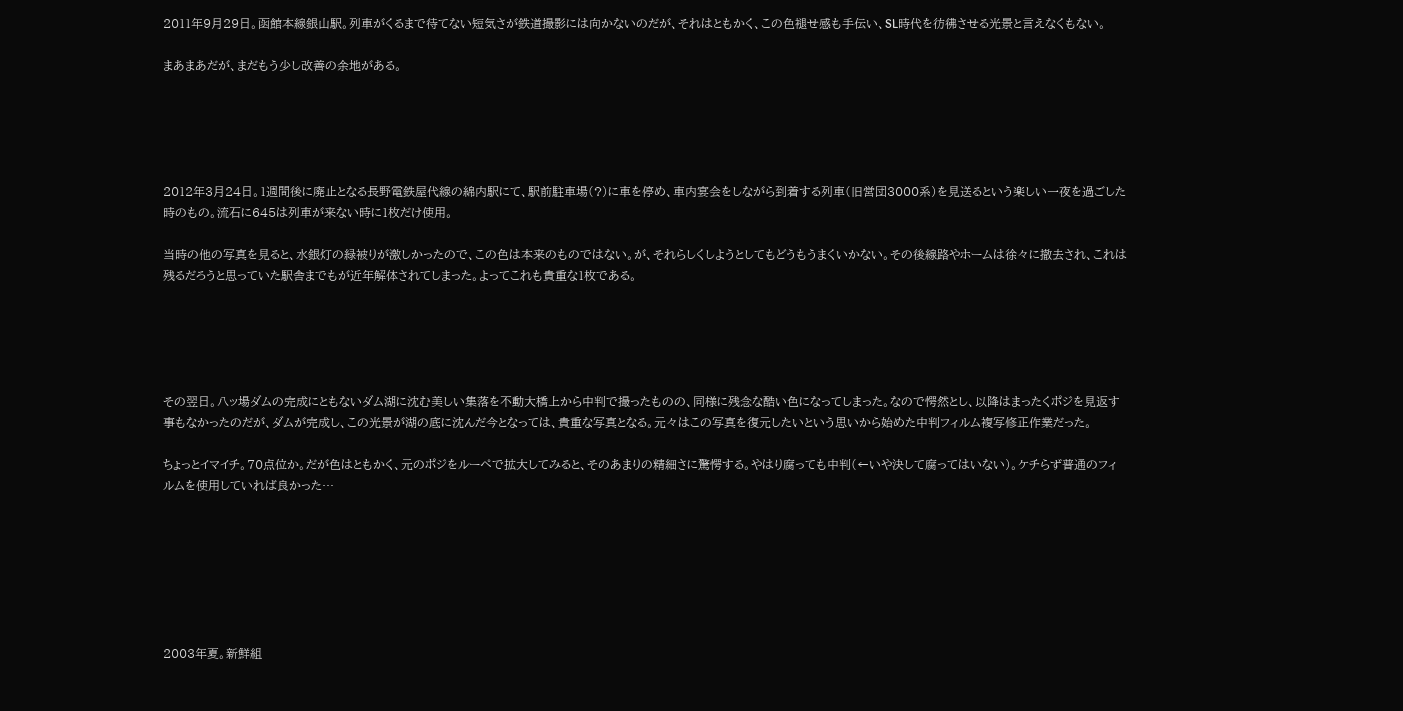2011年9月29日。函館本線銀山駅。列車がくるまで待てない短気さが鉄道撮影には向かないのだが、それはともかく、この色褪せ感も手伝い、SL時代を彷彿させる光景と言えなくもない。

まあまあだが、まだもう少し改善の余地がある。





2012年3月24日。1週間後に廃止となる長野電鉄屋代線の綿内駅にて、駅前駐車場(?)に車を停め、車内宴会をしながら到着する列車(旧営団3000系)を見送るという楽しい一夜を過ごした時のもの。流石に645は列車が来ない時に1枚だけ使用。

当時の他の写真を見ると、水銀灯の緑被りが激しかったので、この色は本来のものではない。が、それらしくしようとしてもどうもうまくいかない。その後線路やホームは徐々に撤去され、これは残るだろうと思っていた駅舎までもが近年解体されてしまった。よってこれも貴重な1枚である。





その翌日。八ッ場ダムの完成にともないダム湖に沈む美しい集落を不動大橋上から中判で撮ったものの、同様に残念な酷い色になってしまった。なので愕然とし、以降はまったくポジを見返す事もなかったのだが、ダムが完成し、この光景が湖の底に沈んだ今となっては、貴重な写真となる。元々はこの写真を復元したいという思いから始めた中判フィルム複写修正作業だった。

ちょっとイマイチ。70点位か。だが色はともかく、元のポジをルーペで拡大してみると、そのあまりの精細さに驚愕する。やはり腐っても中判(←いや決して腐ってはいない)。ケチらず普通のフィルムを使用していれば良かった…







2003年夏。新鮮組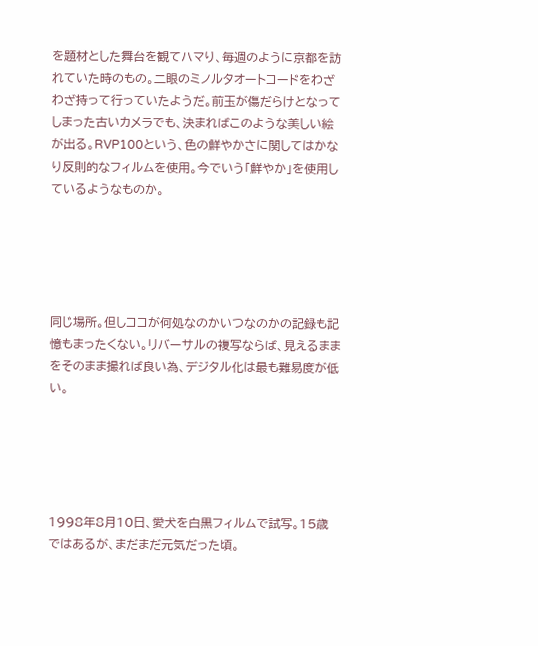を題材とした舞台を観てハマり、毎週のように京都を訪れていた時のもの。二眼のミノルタオートコードをわざわざ持って行っていたようだ。前玉が傷だらけとなってしまった古いカメラでも、決まればこのような美しい絵が出る。RVP100という、色の鮮やかさに関してはかなり反則的なフィルムを使用。今でいう「鮮やか」を使用しているようなものか。





同じ場所。但しココが何処なのかいつなのかの記録も記憶もまったくない。リバーサルの複写ならば、見えるままをそのまま撮れば良い為、デジタル化は最も難易度が低い。





1998年8月10日、愛犬を白黒フィルムで試写。15歳ではあるが、まだまだ元気だった頃。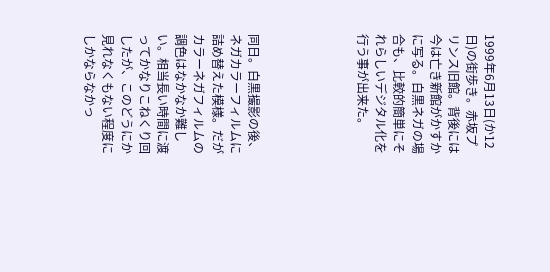1999年6月13日(か12日)の街歩き。赤坂プリンス旧館。背後には今は亡き新館がかすかに写る。白黒ネガの場合も、比較的簡単にそれらしいデジタル化を行う事が出来た。





同日。白黒撮影の後、ネガカラーフィルムに詰め替えた模様。だがカラーネガフィルムの調色はなかなか難しい。相当長い時間に渡ってかなりこねくり回したが、このどうにか見れなくもない程度にしかならなかっ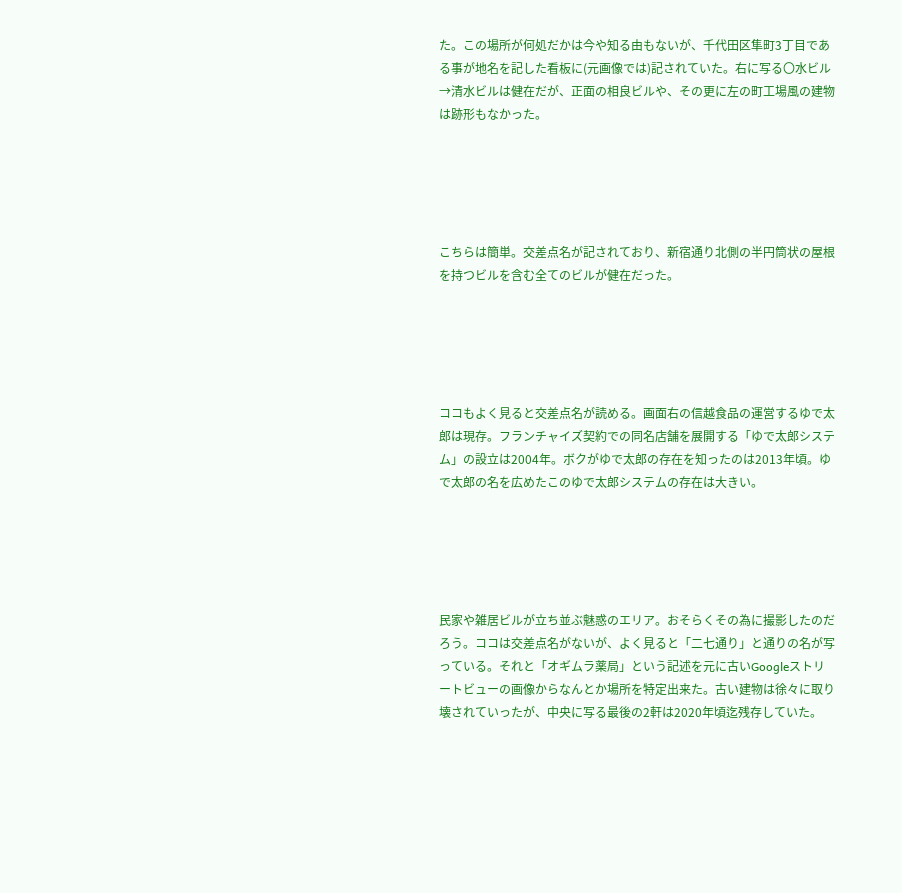た。この場所が何処だかは今や知る由もないが、千代田区隼町3丁目である事が地名を記した看板に(元画像では)記されていた。右に写る〇水ビル→清水ビルは健在だが、正面の相良ビルや、その更に左の町工場風の建物は跡形もなかった。





こちらは簡単。交差点名が記されており、新宿通り北側の半円筒状の屋根を持つビルを含む全てのビルが健在だった。





ココもよく見ると交差点名が読める。画面右の信越食品の運営するゆで太郎は現存。フランチャイズ契約での同名店舗を展開する「ゆで太郎システム」の設立は2004年。ボクがゆで太郎の存在を知ったのは2013年頃。ゆで太郎の名を広めたこのゆで太郎システムの存在は大きい。





民家や雑居ビルが立ち並ぶ魅惑のエリア。おそらくその為に撮影したのだろう。ココは交差点名がないが、よく見ると「二七通り」と通りの名が写っている。それと「オギムラ薬局」という記述を元に古いGoogleストリートビューの画像からなんとか場所を特定出来た。古い建物は徐々に取り壊されていったが、中央に写る最後の2軒は2020年頃迄残存していた。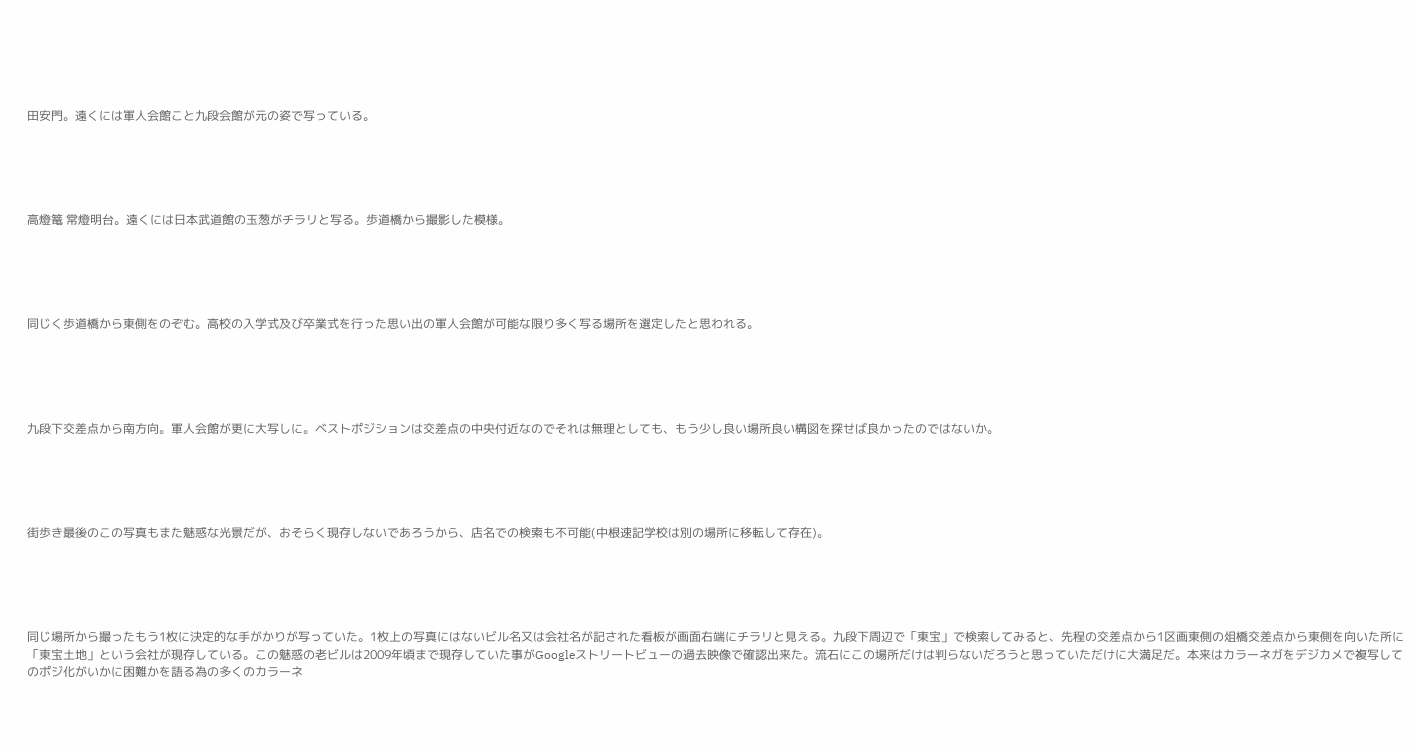田安門。遠くには軍人会館こと九段会館が元の姿で写っている。





高燈篭 常燈明台。遠くには日本武道館の玉葱がチラリと写る。歩道橋から撮影した模様。





同じく歩道橋から東側をのぞむ。高校の入学式及び卒業式を行った思い出の軍人会館が可能な限り多く写る場所を選定したと思われる。





九段下交差点から南方向。軍人会館が更に大写しに。ベストポジションは交差点の中央付近なのでそれは無理としても、もう少し良い場所良い構図を探せば良かったのではないか。





街歩き最後のこの写真もまた魅惑な光景だが、おそらく現存しないであろうから、店名での検索も不可能(中根速記学校は別の場所に移転して存在)。





同じ場所から撮ったもう1枚に決定的な手がかりが写っていた。1枚上の写真にはないビル名又は会社名が記された看板が画面右端にチラリと見える。九段下周辺で「東宝」で検索してみると、先程の交差点から1区画東側の俎橋交差点から東側を向いた所に「東宝土地」という会社が現存している。この魅惑の老ビルは2009年頃まで現存していた事がGoogleストリートビューの過去映像で確認出来た。流石にこの場所だけは判らないだろうと思っていただけに大満足だ。本来はカラーネガをデジカメで複写してのポジ化がいかに困難かを語る為の多くのカラーネ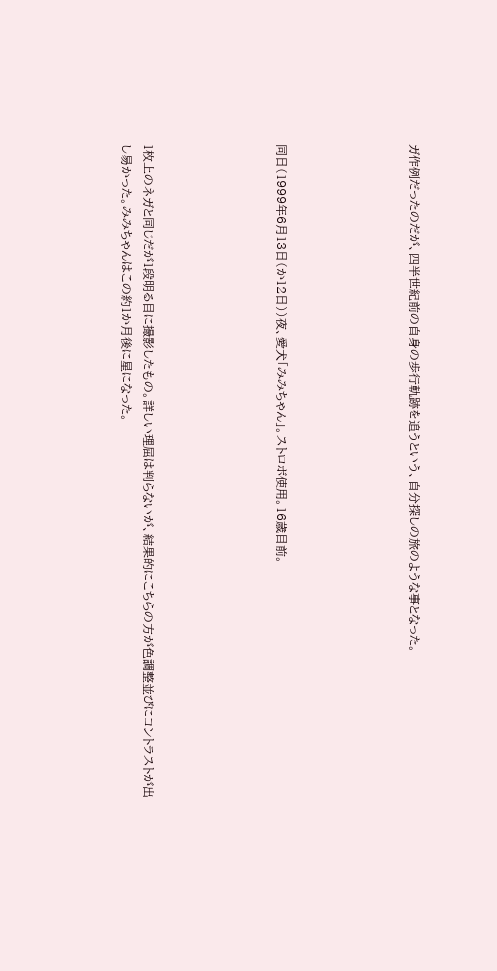ガ作例だったのだが、四半世紀前の自身の歩行軌跡を追うという、自分探しの旅のような事となった。





同日(1999年6月13日(か12日))夜、愛犬「みみちゃん」。ストロボ使用。16歳目前。





1枚上のネガと同じだが1段明る目に撮影したもの。詳しい理屈は判らないが、結果的にこちらの方が色調整並びにコントラストが出し易かった。みみちゃんはこの約1か月後に星になった。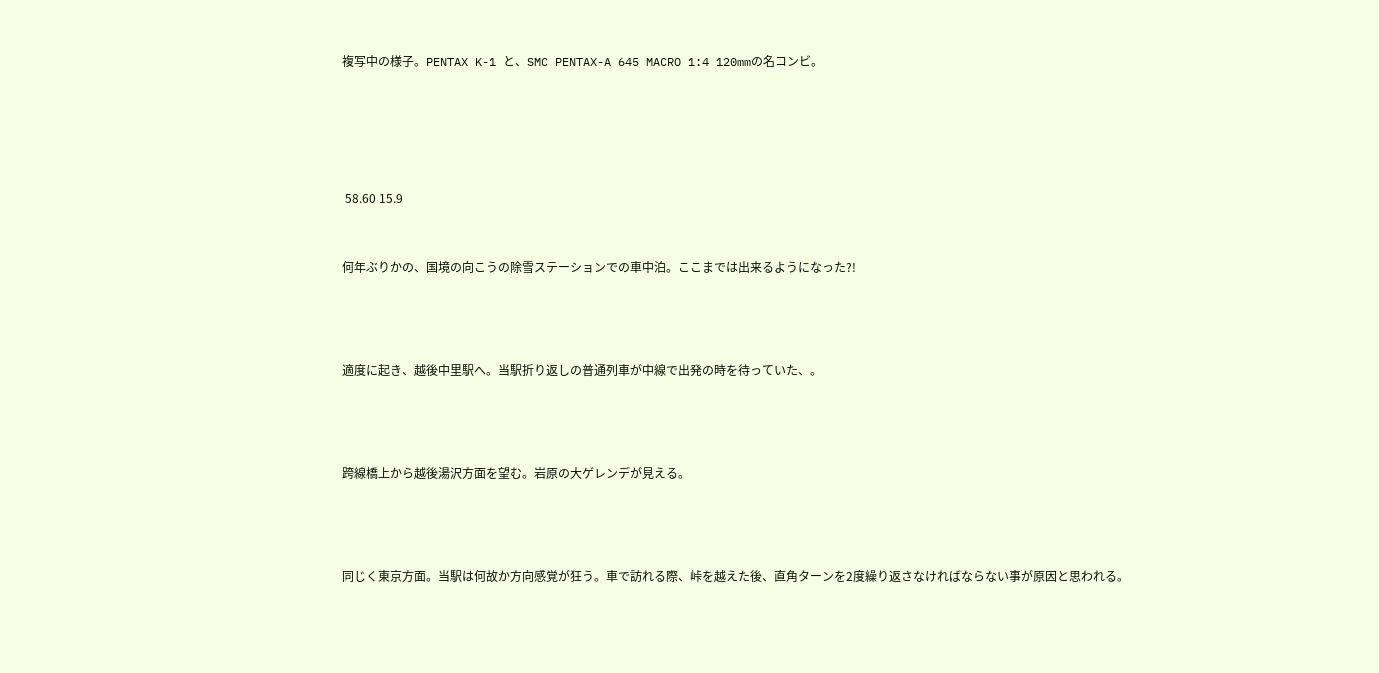複写中の様子。PENTAX K-1 と、SMC PENTAX-A 645 MACRO 1:4 120mmの名コンビ。







 58.60 15.9



何年ぶりかの、国境の向こうの除雪ステーションでの車中泊。ここまでは出来るようになった?!





適度に起き、越後中里駅へ。当駅折り返しの普通列車が中線で出発の時を待っていた、。





跨線橋上から越後湯沢方面を望む。岩原の大ゲレンデが見える。





同じく東京方面。当駅は何故か方向感覚が狂う。車で訪れる際、峠を越えた後、直角ターンを2度繰り返さなければならない事が原因と思われる。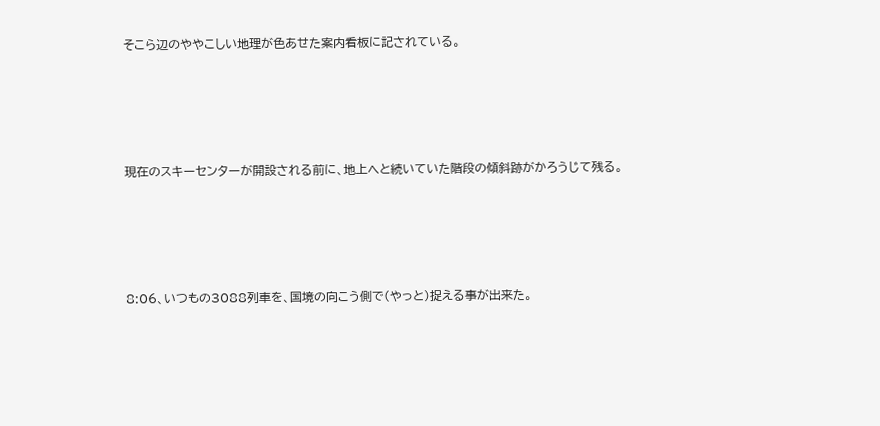そこら辺のややこしい地理が色あせた案内看板に記されている。





現在のスキーセンターが開設される前に、地上へと続いていた階段の傾斜跡がかろうじて残る。





8:06、いつもの3088列車を、国境の向こう側で(やっと)捉える事が出来た。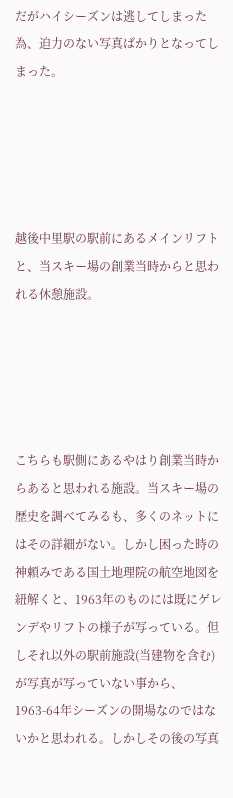だがハイシーズンは逃してしまった為、迫力のない写真ばかりとなってしまった。





越後中里駅の駅前にあるメインリフトと、当スキー場の創業当時からと思われる休憩施設。





こちらも駅側にあるやはり創業当時からあると思われる施設。当スキー場の歴史を調べてみるも、多くのネットにはその詳細がない。しかし困った時の神頼みである国土地理院の航空地図を紐解くと、1963年のものには既にゲレンデやリフトの様子が写っている。但しそれ以外の駅前施設(当建物を含む)が写真が写っていない事から、1963-64年シーズンの開場なのではないかと思われる。しかしその後の写真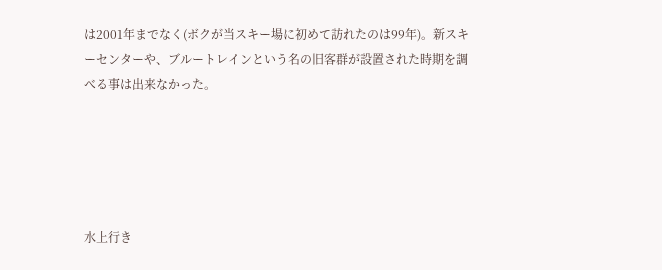は2001年までなく(ボクが当スキー場に初めて訪れたのは99年)。新スキーセンターや、ブルートレインという名の旧客群が設置された時期を調べる事は出来なかった。





水上行き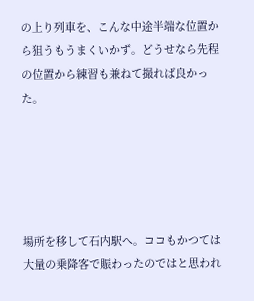の上り列車を、こんな中途半端な位置から狙うもうまくいかず。どうせなら先程の位置から練習も兼ねて撮れば良かった。





場所を移して石内駅へ。ココもかつては大量の乗降客で賑わったのではと思われ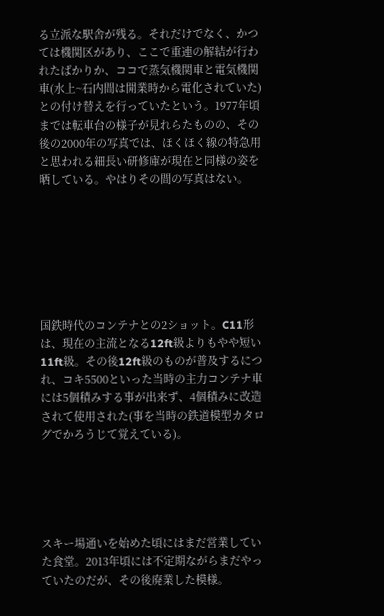る立派な駅舎が残る。それだけでなく、かつては機関区があり、ここで重連の解結が行われたばかりか、ココで蒸気機関車と電気機関車(水上~石内間は開業時から電化されていた)との付け替えを行っていたという。1977年頃までは転車台の様子が見れらたものの、その後の2000年の写真では、ほくほく線の特急用と思われる細長い研修庫が現在と同様の姿を晒している。やはりその間の写真はない。







国鉄時代のコンテナとの2ショット。C11形は、現在の主流となる12ft級よりもやや短い11ft級。その後12ft級のものが普及するにつれ、コキ5500といった当時の主力コンテナ車には5個積みする事が出来ず、4個積みに改造されて使用された(事を当時の鉄道模型カタログでかろうじて覚えている)。





スキー場通いを始めた頃にはまだ営業していた食堂。2013年頃には不定期ながらまだやっていたのだが、その後廃業した模様。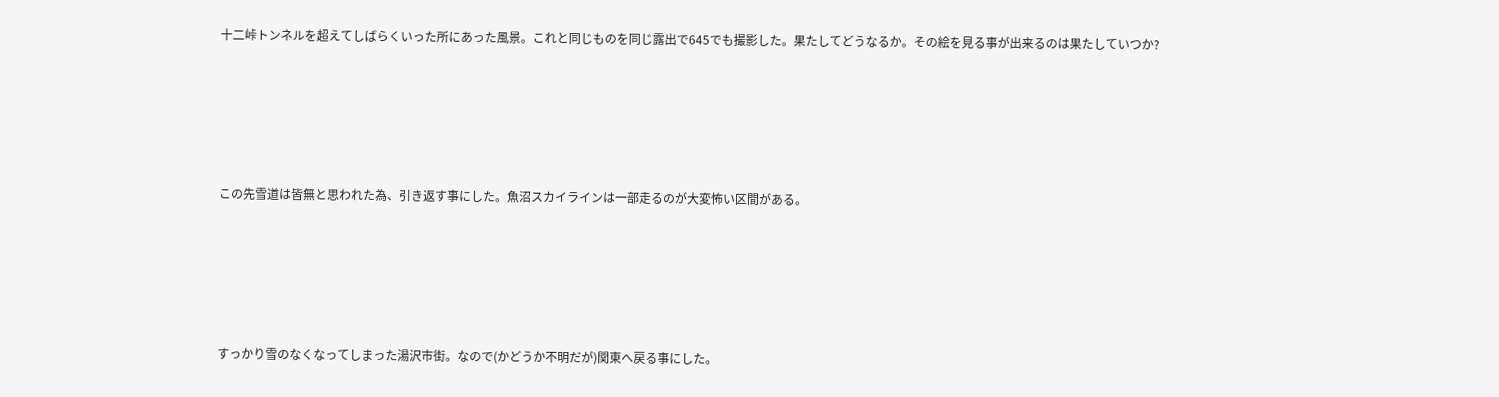十二峠トンネルを超えてしばらくいった所にあった風景。これと同じものを同じ露出で645でも撮影した。果たしてどうなるか。その絵を見る事が出来るのは果たしていつか?





この先雪道は皆無と思われた為、引き返す事にした。魚沼スカイラインは一部走るのが大変怖い区間がある。





すっかり雪のなくなってしまった湯沢市街。なので(かどうか不明だが)関東へ戻る事にした。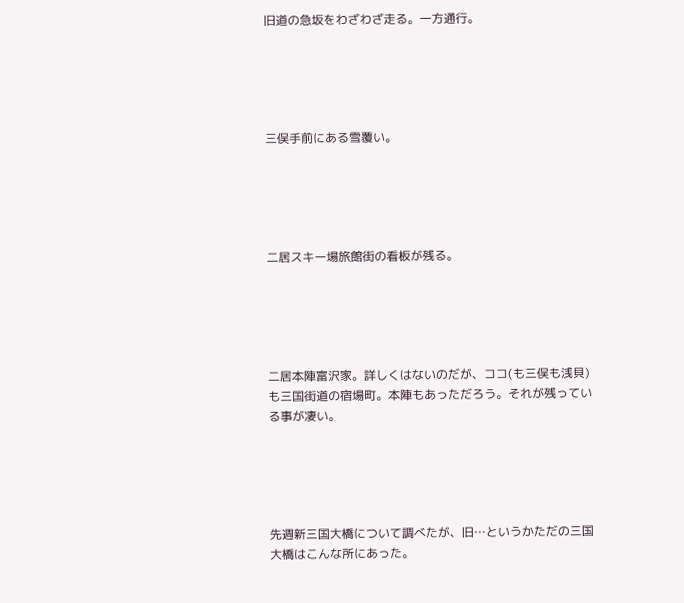旧道の急坂をわざわざ走る。一方通行。





三俣手前にある雪覆い。





二居スキー場旅館街の看板が残る。





二居本陣富沢家。詳しくはないのだが、ココ(も三俣も浅貝)も三国街道の宿場町。本陣もあっただろう。それが残っている事が凄い。





先週新三国大橋について調べたが、旧…というかただの三国大橋はこんな所にあった。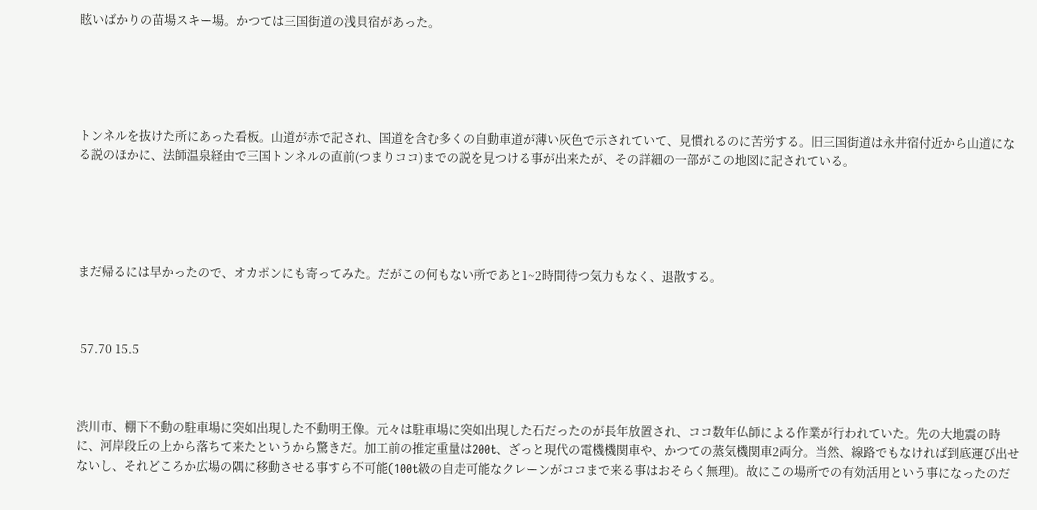眩いばかりの苗場スキー場。かつては三国街道の浅貝宿があった。





トンネルを抜けた所にあった看板。山道が赤で記され、国道を含む多くの自動車道が薄い灰色で示されていて、見慣れるのに苦労する。旧三国街道は永井宿付近から山道になる説のほかに、法師温泉経由で三国トンネルの直前(つまりココ)までの説を見つける事が出来たが、その詳細の一部がこの地図に記されている。





まだ帰るには早かったので、オカポンにも寄ってみた。だがこの何もない所であと1~2時間待つ気力もなく、退散する。



 57.70 15.5



渋川市、棚下不動の駐車場に突如出現した不動明王像。元々は駐車場に突如出現した石だったのが長年放置され、ココ数年仏師による作業が行われていた。先の大地震の時に、河岸段丘の上から落ちて来たというから驚きだ。加工前の推定重量は200t、ざっと現代の電機機関車や、かつての蒸気機関車2両分。当然、線路でもなければ到底運び出せないし、それどころか広場の隅に移動させる事すら不可能(100t級の自走可能なクレーンがココまで来る事はおそらく無理)。故にこの場所での有効活用という事になったのだ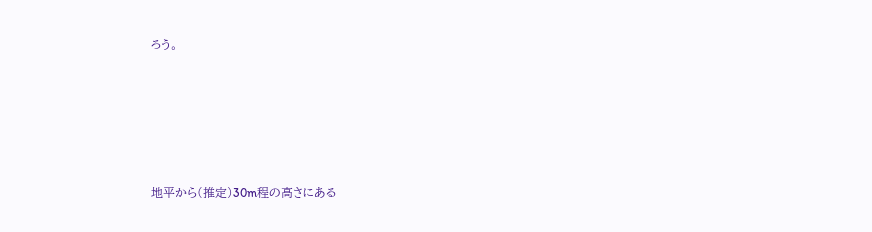ろう。





地平から(推定)30m程の高さにある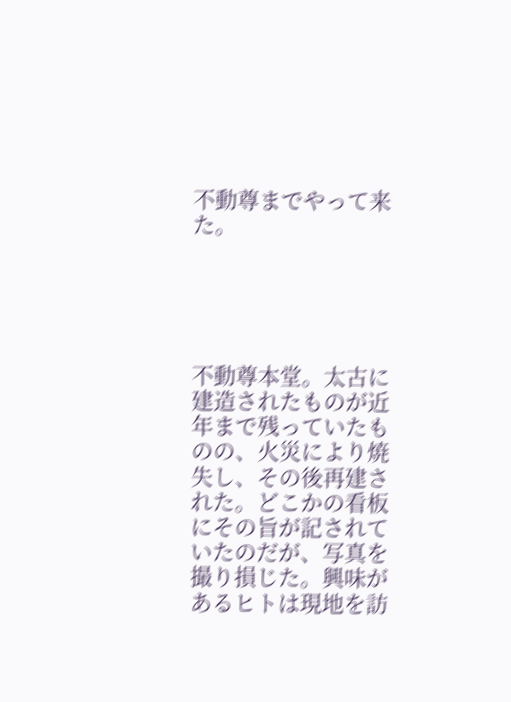不動尊までやって来た。





不動尊本堂。太古に建造されたものが近年まで残っていたものの、火災により焼失し、その後再建された。どこかの看板にその旨が記されていたのだが、写真を撮り損じた。興味があるヒトは現地を訪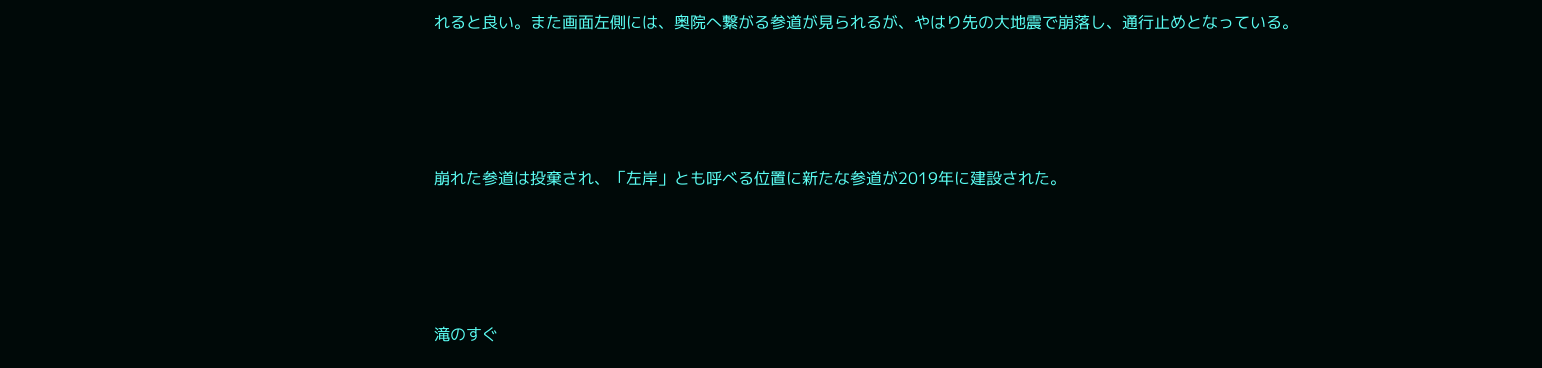れると良い。また画面左側には、奥院へ繋がる参道が見られるが、やはり先の大地震で崩落し、通行止めとなっている。





崩れた参道は投棄され、「左岸」とも呼べる位置に新たな参道が2019年に建設された。





滝のすぐ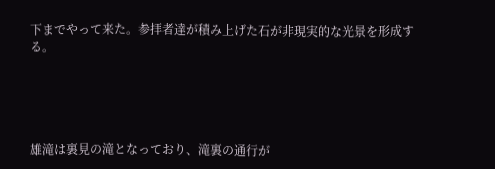下までやって来た。参拝者達が積み上げた石が非現実的な光景を形成する。





雄滝は裏見の滝となっており、滝裏の通行が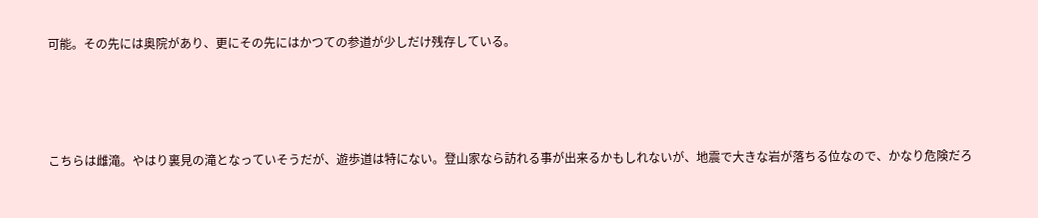可能。その先には奥院があり、更にその先にはかつての参道が少しだけ残存している。





こちらは雌滝。やはり裏見の滝となっていそうだが、遊歩道は特にない。登山家なら訪れる事が出来るかもしれないが、地震で大きな岩が落ちる位なので、かなり危険だろ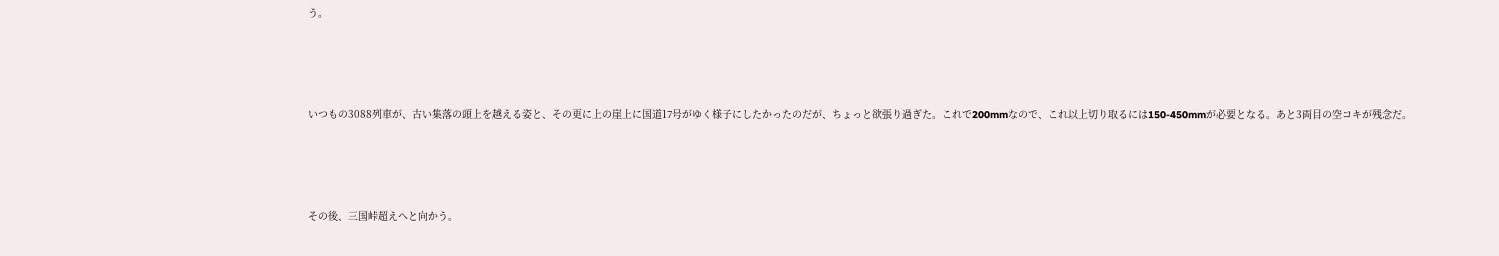う。





いつもの3088列車が、古い集落の頭上を越える姿と、その更に上の崖上に国道17号がゆく様子にしたかったのだが、ちょっと欲張り過ぎた。これで200mmなので、これ以上切り取るには150-450mmが必要となる。あと3両目の空コキが残念だ。





その後、三国峠超えへと向かう。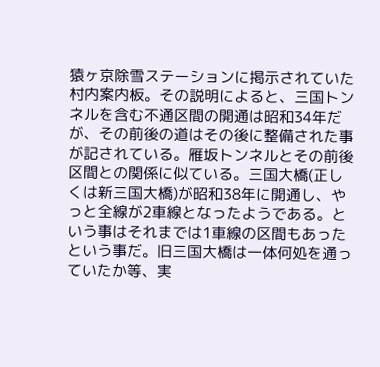猿ヶ京除雪ステーションに掲示されていた村内案内板。その説明によると、三国トンネルを含む不通区間の開通は昭和34年だが、その前後の道はその後に整備された事が記されている。雁坂トンネルとその前後区間との関係に似ている。三国大橋(正しくは新三国大橋)が昭和38年に開通し、やっと全線が2車線となったようである。という事はそれまでは1車線の区間もあったという事だ。旧三国大橋は一体何処を通っていたか等、実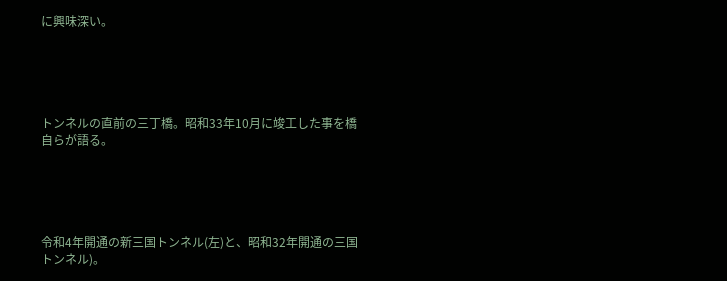に興味深い。





トンネルの直前の三丁橋。昭和33年10月に竣工した事を橋自らが語る。





令和4年開通の新三国トンネル(左)と、昭和32年開通の三国トンネル)。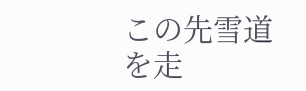この先雪道を走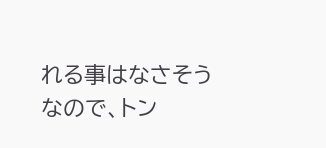れる事はなさそうなので、トン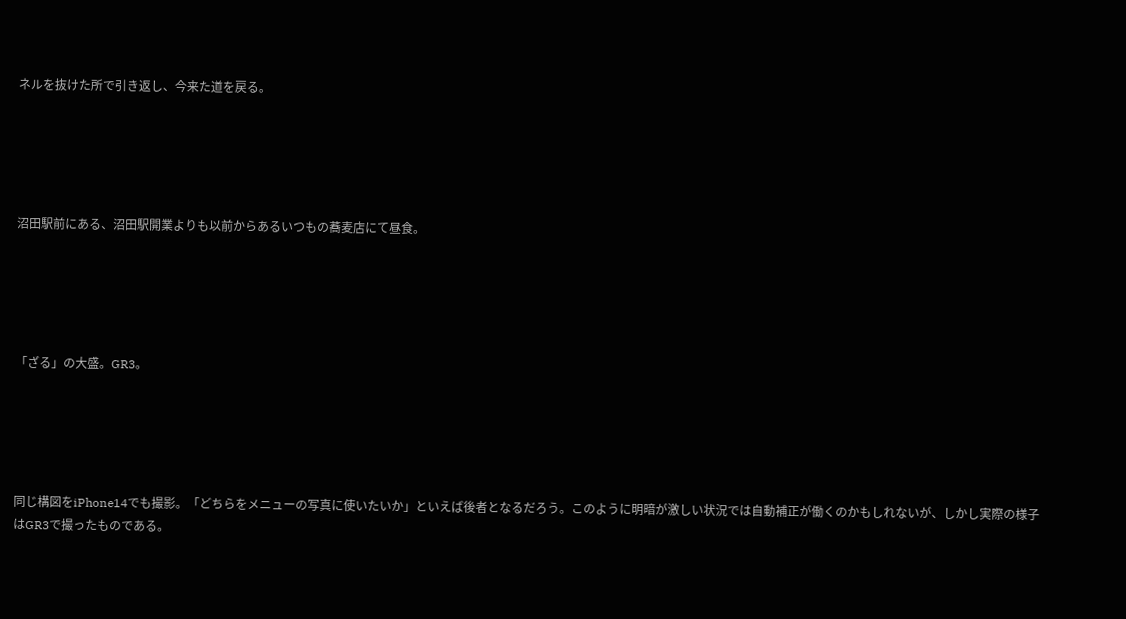ネルを抜けた所で引き返し、今来た道を戻る。





沼田駅前にある、沼田駅開業よりも以前からあるいつもの蕎麦店にて昼食。





「ざる」の大盛。GR3。





同じ構図をiPhone14でも撮影。「どちらをメニューの写真に使いたいか」といえば後者となるだろう。このように明暗が激しい状況では自動補正が働くのかもしれないが、しかし実際の様子はGR3で撮ったものである。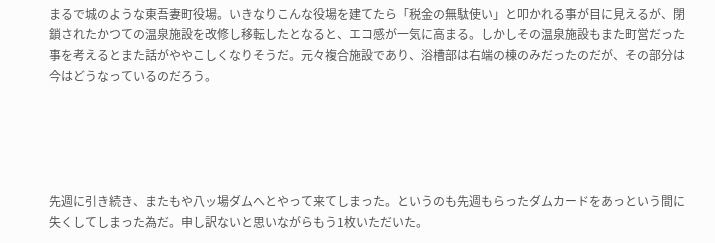まるで城のような東吾妻町役場。いきなりこんな役場を建てたら「税金の無駄使い」と叩かれる事が目に見えるが、閉鎖されたかつての温泉施設を改修し移転したとなると、エコ感が一気に高まる。しかしその温泉施設もまた町営だった事を考えるとまた話がややこしくなりそうだ。元々複合施設であり、浴槽部は右端の棟のみだったのだが、その部分は今はどうなっているのだろう。





先週に引き続き、またもや八ッ場ダムへとやって来てしまった。というのも先週もらったダムカードをあっという間に失くしてしまった為だ。申し訳ないと思いながらもう1枚いただいた。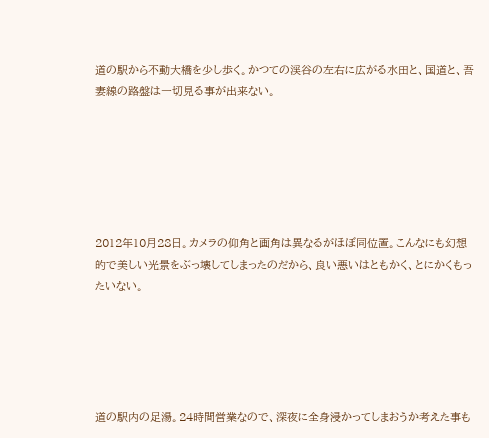道の駅から不動大橋を少し歩く。かつての渓谷の左右に広がる水田と、国道と、吾妻線の路盤は一切見る事が出来ない。






2012年10月28日。カメラの仰角と画角は異なるがほぼ同位置。こんなにも幻想的で美しい光景をぶっ壊してしまったのだから、良い悪いはともかく、とにかくもったいない。





道の駅内の足湯。24時間営業なので、深夜に全身浸かってしまおうか考えた事も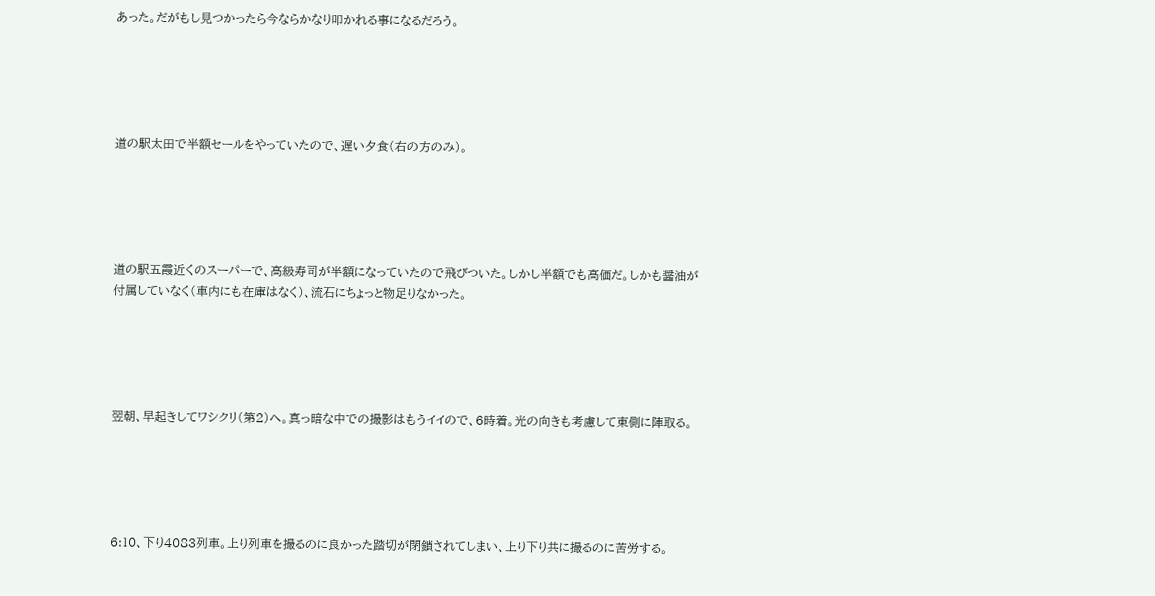あった。だがもし見つかったら今ならかなり叩かれる事になるだろう。





道の駅太田で半額セールをやっていたので、遅い夕食(右の方のみ)。





道の駅五霞近くのスーパーで、高級寿司が半額になっていたので飛びついた。しかし半額でも高価だ。しかも醤油が付属していなく(車内にも在庫はなく)、流石にちょっと物足りなかった。





翌朝、早起きしてワシクリ(第2)へ。真っ暗な中での撮影はもうイイので、6時着。光の向きも考慮して東側に陣取る。





6:10、下り4083列車。上り列車を撮るのに良かった踏切が閉鎖されてしまい、上り下り共に撮るのに苦労する。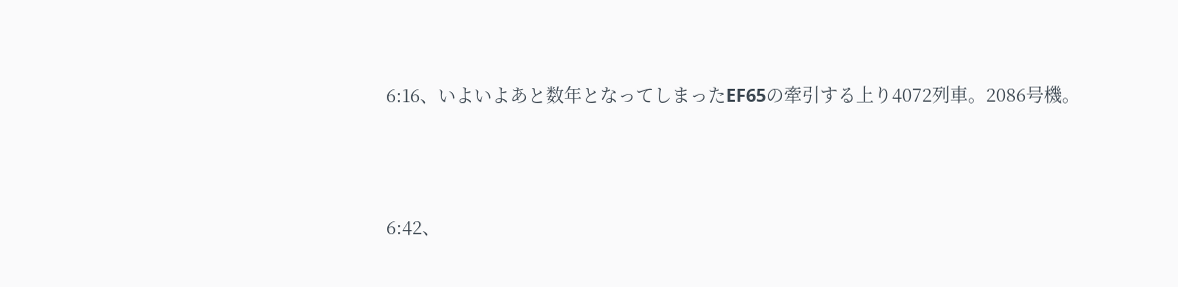6:16、いよいよあと数年となってしまったEF65の牽引する上り4072列車。2086号機。





6:42、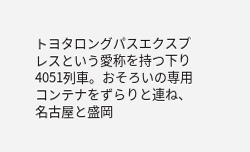トヨタロングパスエクスプレスという愛称を持つ下り4051列車。おそろいの専用コンテナをずらりと連ね、名古屋と盛岡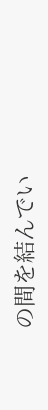の間を結んでい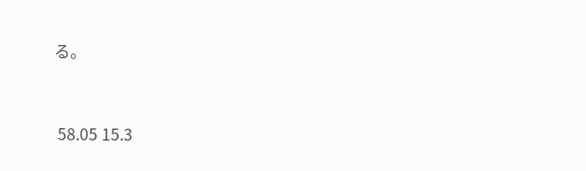る。



 58.05 15.3